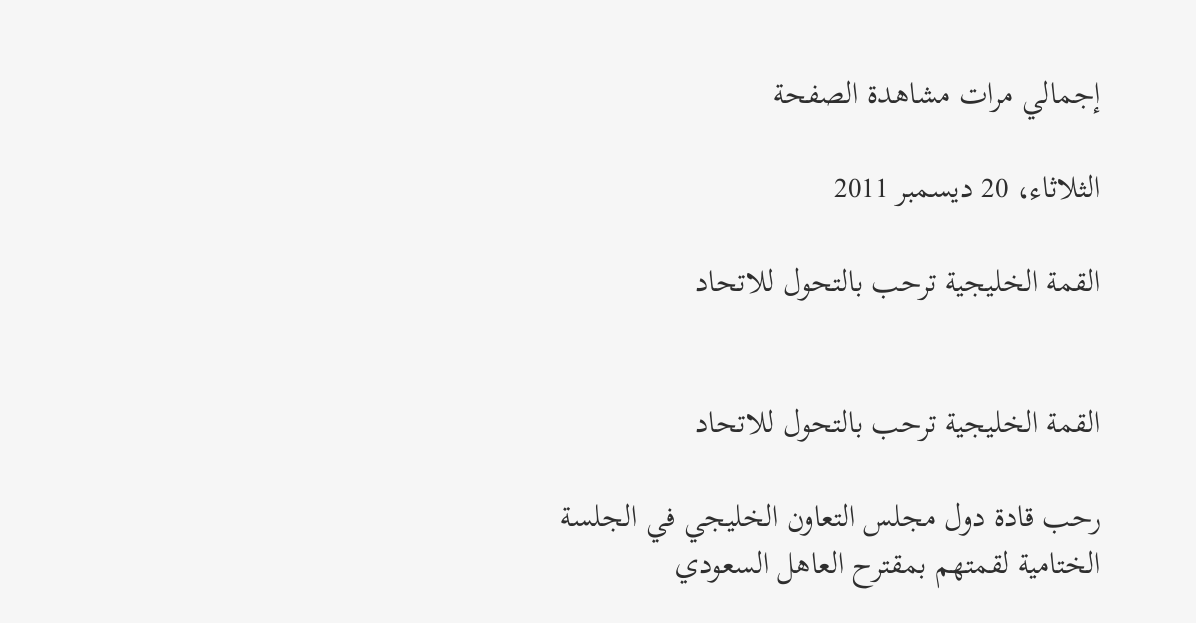إجمالي مرات مشاهدة الصفحة

الثلاثاء، 20 ديسمبر 2011

القمة الخليجية ترحب بالتحول للاتحاد


القمة الخليجية ترحب بالتحول للاتحاد

رحب قادة دول مجلس التعاون الخليجي في الجلسة الختامية لقمتهم بمقترح العاهل السعودي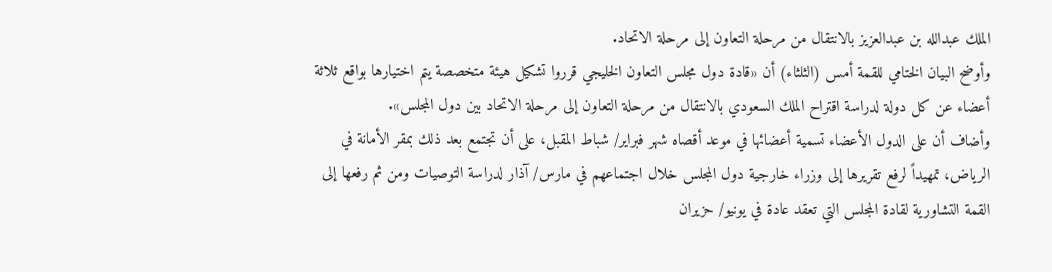الملك عبدالله بن عبدالعزيز بالانتقال من مرحلة التعاون إلى مرحلة الاتحاد.
وأوضح البيان الختامي للقمة أمس (الثلثاء) أن «قادة دول مجلس التعاون الخليجي قرروا تشكيل هيئة متخصصة يتم اختيارها بواقع ثلاثة أعضاء عن كل دولة لدراسة اقتراح الملك السعودي بالانتقال من مرحلة التعاون إلى مرحلة الاتحاد بين دول المجلس».
وأضاف أن على الدول الأعضاء تسمية أعضائها في موعد أقصاه شهر فبراير/ شباط المقبل، على أن تجتمع بعد ذلك بمقر الأمانة في الرياض، تمهيداً لرفع تقريرها إلى وزراء خارجية دول المجلس خلال اجتماعهم في مارس/ آذار لدراسة التوصيات ومن ثم رفعها إلى القمة التشاورية لقادة المجلس التي تعقد عادة في يونيو/ حزيران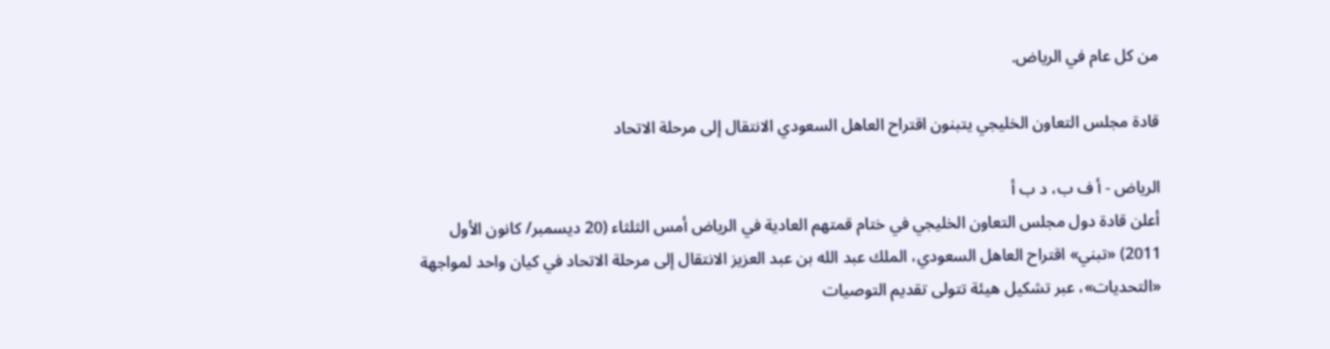من كل عام في الرياض.

قادة مجلس التعاون الخليجي يتبنون اقتراح العاهل السعودي الانتقال إلى مرحلة الاتحاد

الرياض - أ ف ب، د ب أ
أعلن قادة دول مجلس التعاون الخليجي في ختام قمتهم العادية في الرياض أمس الثلثاء (20 ديسمبر/ كانون الأول 2011) «تبني» اقتراح العاهل السعودي، الملك عبد الله بن عبد العزيز الانتقال إلى مرحلة الاتحاد في كيان واحد لمواجهة «التحديات»، عبر تشكيل هيئة تتولى تقديم التوصيات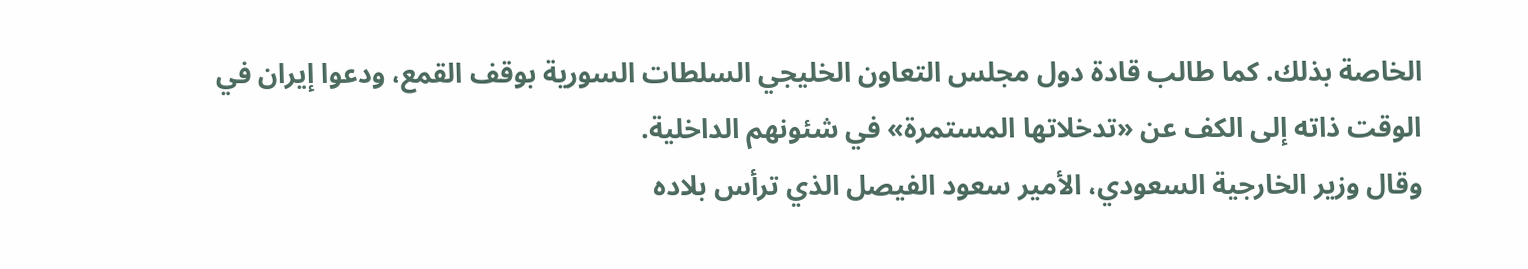الخاصة بذلك. كما طالب قادة دول مجلس التعاون الخليجي السلطات السورية بوقف القمع، ودعوا إيران في الوقت ذاته إلى الكف عن «تدخلاتها المستمرة» في شئونهم الداخلية.
وقال وزير الخارجية السعودي، الأمير سعود الفيصل الذي ترأس بلاده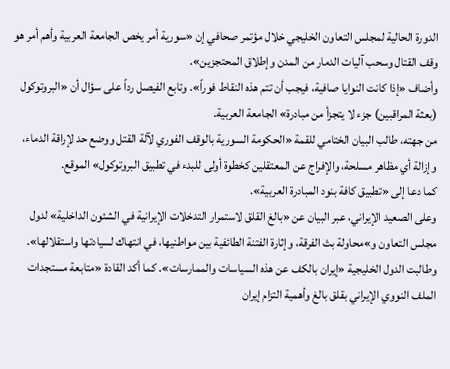الدورة الحالية لمجلس التعاون الخليجي خلال مؤتمر صحافي إن «سورية أمر يخص الجامعة العربية وأهم أمر هو وقف القتال وسحب آليات الدمار من المدن وإطلاق المحتجزين».
وأضاف «إذا كانت النوايا صافية، فيجب أن تتم هذه النقاط فوراً». وتابع الفيصل رداً على سؤال أن «البروتوكول (بعثة المراقبين) جزء لا يتجزأ من مبادرة» الجامعة العربية.
من جهته، طالب البيان الختامي للقمة «الحكومة السورية بالوقف الفوري لآلة القتل ووضع حد لإراقة الدماء، وإزالة أي مظاهر مسلحة، والإفراج عن المعتقلين كخطوة أولى للبدء في تطبيق البروتوكول» الموقع.
كما دعا إلى «تطبيق كافة بنود المبادرة العربية».
وعلى الصعيد الإيراني، عبر البيان عن «بالغ القلق لاستمرار التدخلات الإيرانية في الشئون الداخلية» لدول مجلس التعاون و»محاولة بث الفرقة، وإثارة الفتنة الطائفية بين مواطنيها، في انتهاك لسيادتها واستقلالها». وطالبت الدول الخليجية «إيران بالكف عن هذه السياسات والممارسات». كما أكد القادة «متابعة مستجدات الملف النووي الإيراني بقلق بالغ وأهمية التزام إيران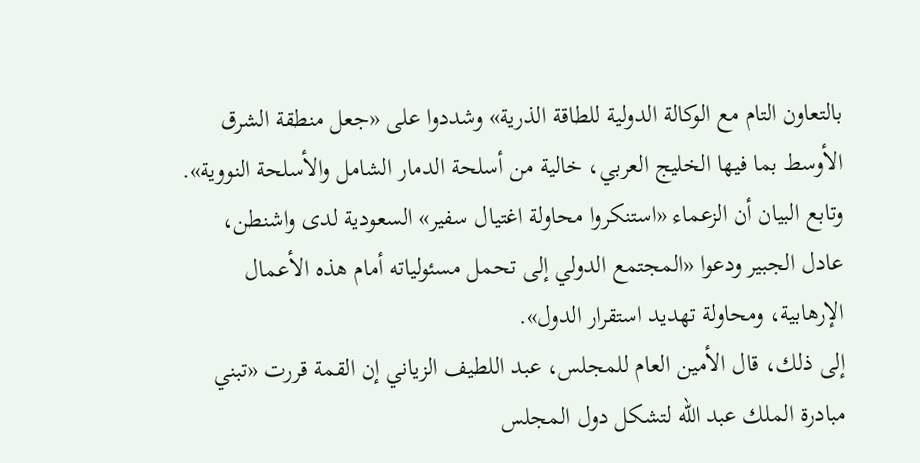بالتعاون التام مع الوكالة الدولية للطاقة الذرية» وشددوا على «جعل منطقة الشرق الأوسط بما فيها الخليج العربي، خالية من أسلحة الدمار الشامل والأسلحة النووية». وتابع البيان أن الزعماء «استنكروا محاولة اغتيال سفير» السعودية لدى واشنطن، عادل الجبير ودعوا «المجتمع الدولي إلى تحمل مسئولياته أمام هذه الأعمال الإرهابية، ومحاولة تهديد استقرار الدول».
إلى ذلك، قال الأمين العام للمجلس، عبد اللطيف الزياني إن القمة قررت «تبني مبادرة الملك عبد الله لتشكل دول المجلس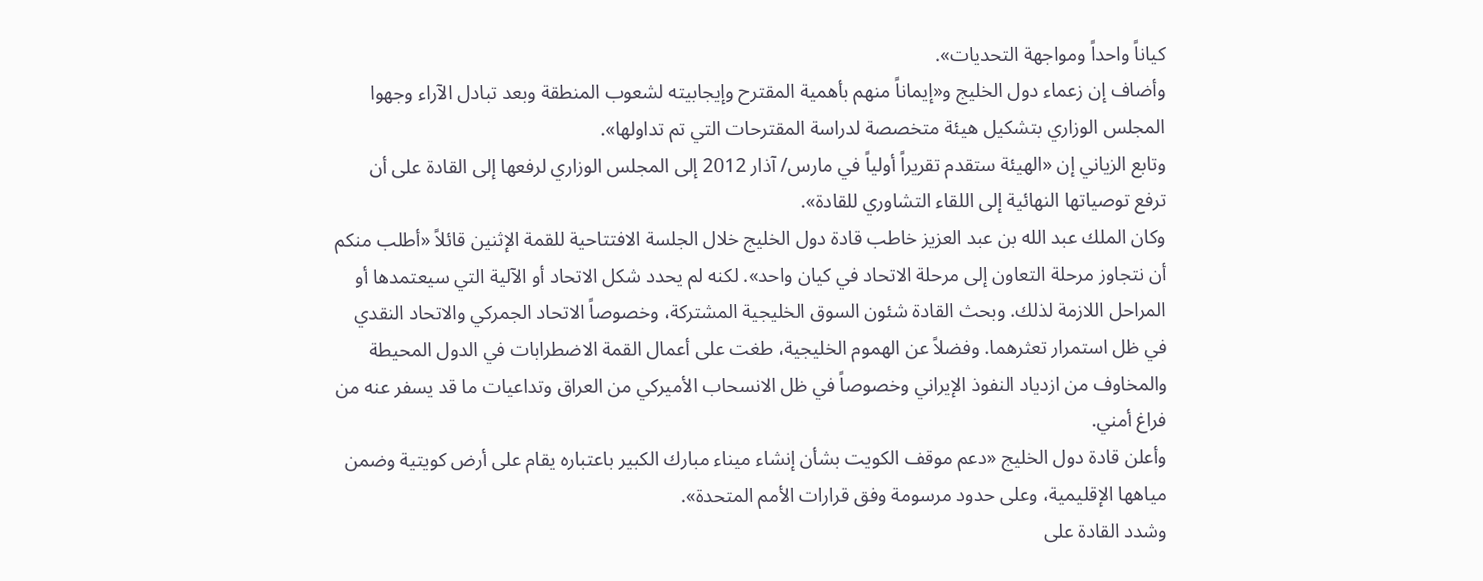كياناً واحداً ومواجهة التحديات».
وأضاف إن زعماء دول الخليج و«إيماناً منهم بأهمية المقترح وإيجابيته لشعوب المنطقة وبعد تبادل الآراء وجهوا المجلس الوزاري بتشكيل هيئة متخصصة لدراسة المقترحات التي تم تداولها».
وتابع الزياني إن «الهيئة ستقدم تقريراً أولياً في مارس/ آذار 2012 إلى المجلس الوزاري لرفعها إلى القادة على أن ترفع توصياتها النهائية إلى اللقاء التشاوري للقادة».
وكان الملك عبد الله بن عبد العزيز خاطب قادة دول الخليج خلال الجلسة الافتتاحية للقمة الإثنين قائلاً «أطلب منكم أن نتجاوز مرحلة التعاون إلى مرحلة الاتحاد في كيان واحد». لكنه لم يحدد شكل الاتحاد أو الآلية التي سيعتمدها أو المراحل اللازمة لذلك. وبحث القادة شئون السوق الخليجية المشتركة، وخصوصاً الاتحاد الجمركي والاتحاد النقدي في ظل استمرار تعثرهما. وفضلاً عن الهموم الخليجية، طغت على أعمال القمة الاضطرابات في الدول المحيطة والمخاوف من ازدياد النفوذ الإيراني وخصوصاً في ظل الانسحاب الأميركي من العراق وتداعيات ما قد يسفر عنه من فراغ أمني.
وأعلن قادة دول الخليج «دعم موقف الكويت بشأن إنشاء ميناء مبارك الكبير باعتباره يقام على أرض كويتية وضمن مياهها الإقليمية، وعلى حدود مرسومة وفق قرارات الأمم المتحدة».
وشدد القادة على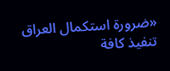«ضرورة استكمال العراق تنفيذ كافة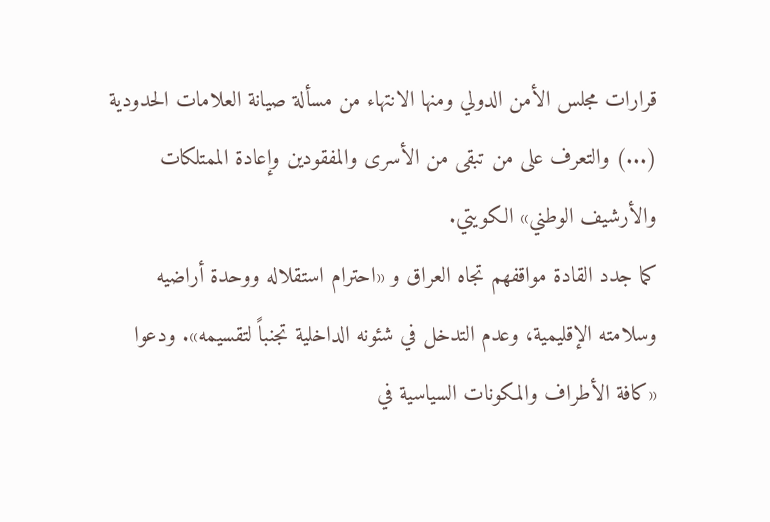قرارات مجلس الأمن الدولي ومنها الانتهاء من مسألة صيانة العلامات الحدودية (...) والتعرف على من تبقى من الأسرى والمفقودين وإعادة الممتلكات والأرشيف الوطني» الكويتي.
كما جدد القادة مواقفهم تجاه العراق و «احترام استقلاله ووحدة أراضيه وسلامته الإقليمية، وعدم التدخل في شئونه الداخلية تجنباً لتقسيمه». ودعوا «كافة الأطراف والمكونات السياسية في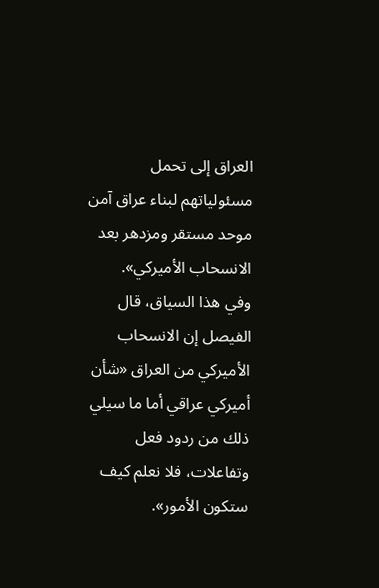العراق إلى تحمل مسئولياتهم لبناء عراق آمن موحد مستقر ومزدهر بعد الانسحاب الأميركي».
وفي هذا السياق، قال الفيصل إن الانسحاب الأميركي من العراق «شأن أميركي عراقي أما ما سيلي ذلك من ردود فعل وتفاعلات، فلا نعلم كيف ستكون الأمور».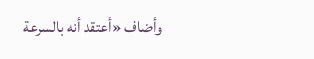وأضاف «أعتقد أنه بالسرعة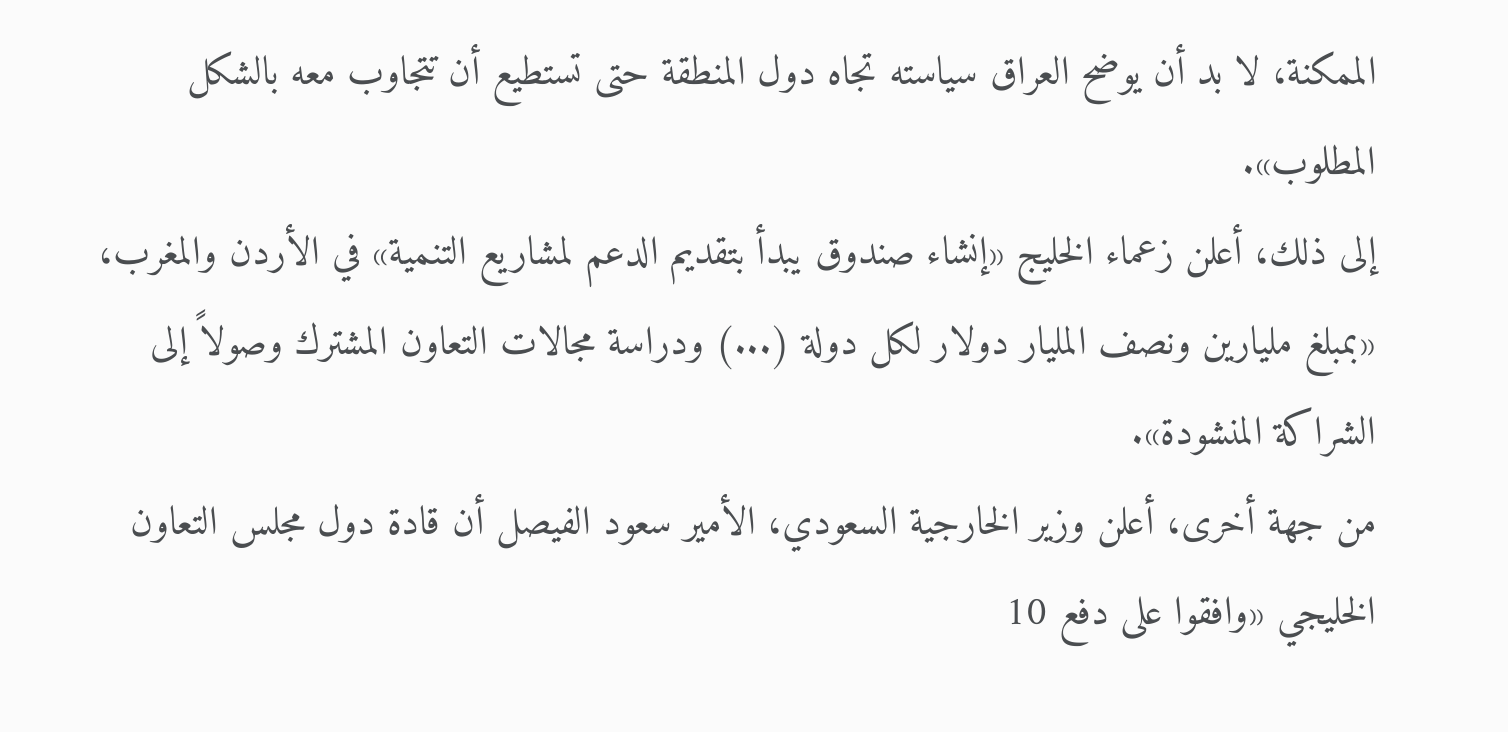الممكنة، لا بد أن يوضح العراق سياسته تجاه دول المنطقة حتى تستطيع أن تتجاوب معه بالشكل المطلوب».
إلى ذلك، أعلن زعماء الخليج «إنشاء صندوق يبدأ بتقديم الدعم لمشاريع التنمية» في الأردن والمغرب، «بمبلغ مليارين ونصف المليار دولار لكل دولة (...) ودراسة مجالات التعاون المشترك وصولاً إلى الشراكة المنشودة».
من جهة أخرى، أعلن وزير الخارجية السعودي، الأمير سعود الفيصل أن قادة دول مجلس التعاون الخليجي «وافقوا على دفع 10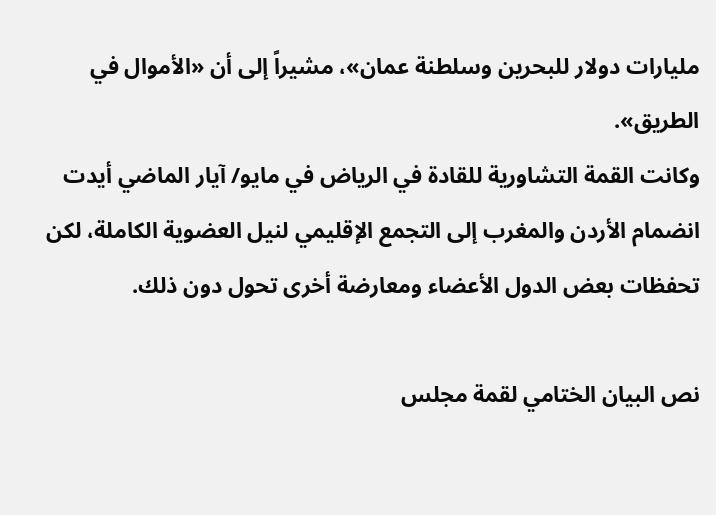مليارات دولار للبحرين وسلطنة عمان»، مشيراً إلى أن «الأموال في الطريق».
وكانت القمة التشاورية للقادة في الرياض في مايو/ آيار الماضي أيدت انضمام الأردن والمغرب إلى التجمع الإقليمي لنيل العضوية الكاملة، لكن تحفظات بعض الدول الأعضاء ومعارضة أخرى تحول دون ذلك.

نص البيان الختامي لقمة مجلس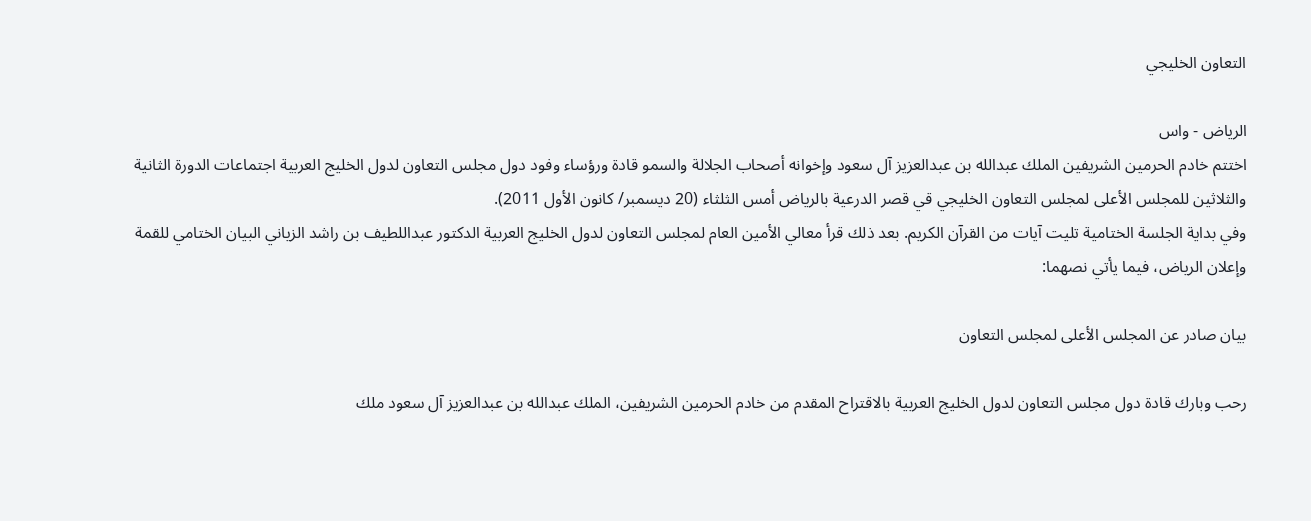التعاون الخليجي

الرياض - واس
اختتم خادم الحرمين الشريفين الملك عبدالله بن عبدالعزيز آل سعود وإخوانه أصحاب الجلالة والسمو قادة ورؤساء وفود دول مجلس التعاون لدول الخليج العربية اجتماعات الدورة الثانية والثلاثين للمجلس الأعلى لمجلس التعاون الخليجي قي قصر الدرعية بالرياض أمس الثلثاء (20 ديسمبر/ كانون الأول 2011).
وفي بداية الجلسة الختامية تليت آيات من القرآن الكريم. بعد ذلك قرأ معالي الأمين العام لمجلس التعاون لدول الخليج العربية الدكتور عبداللطيف بن راشد الزياني البيان الختامي للقمة وإعلان الرياض، فيما يأتي نصهما:

بيان صادر عن المجلس الأعلى لمجلس التعاون

رحب وبارك قادة دول مجلس التعاون لدول الخليج العربية بالاقتراح المقدم من خادم الحرمين الشريفين، الملك عبدالله بن عبدالعزيز آل سعود ملك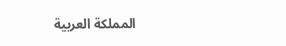المملكة العربية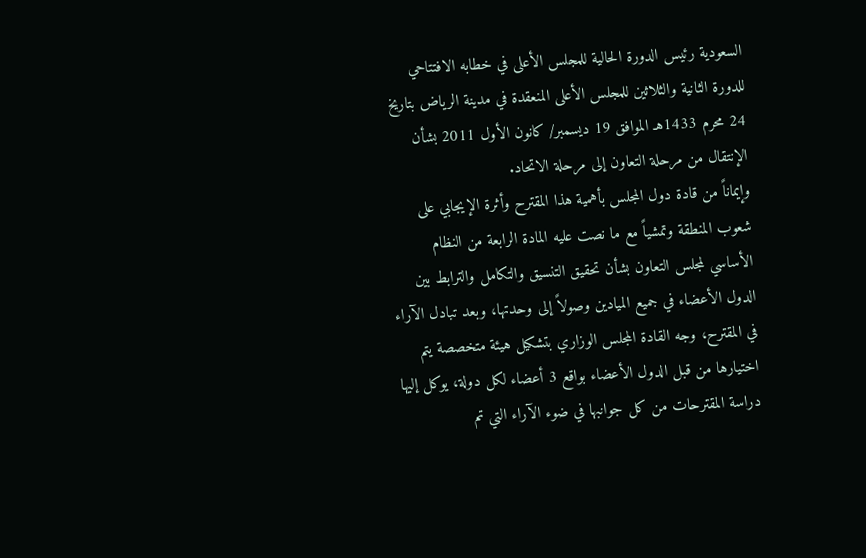السعودية رئيس الدورة الحالية للمجلس الأعلى في خطابه الافتتاحي للدورة الثانية والثلاثين للمجلس الأعلى المنعقدة في مدينة الرياض بتاريخ 24 محرم 1433هـ الموافق 19 ديسمبر/ كانون الأول 2011 بشأن الإنتقال من مرحلة التعاون إلى مرحلة الاتحاد.
وإيماناً من قادة دول المجلس بأهمية هذا المقترح وأثرة الإيجابي على شعوب المنطقة وتمشياً مع ما نصت عليه المادة الرابعة من النظام الأساسي لمجلس التعاون بشأن تحقيق التنسيق والتكامل والترابط بين الدول الأعضاء في جميع الميادين وصولاً إلى وحدتها، وبعد تبادل الآراء في المقترح، وجه القادة المجلس الوزاري بتشكيل هيئة متخصصة يتم اختيارها من قبل الدول الأعضاء بواقع 3 أعضاء لكل دولة، يوكل إليها دراسة المقترحات من كل جوانبها في ضوء الآراء التي تم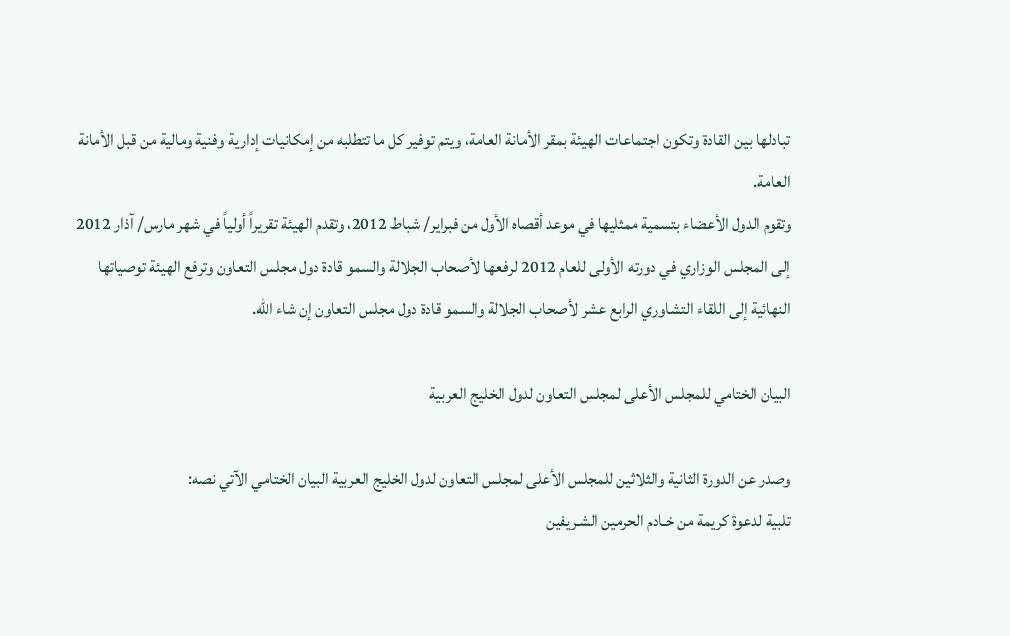تبادلها بين القادة وتكون اجتماعات الهيئة بمقر الأمانة العامة، ويتم توفير كل ما تتطلبه من إمكانيات إدارية وفنية ومالية من قبل الأمانة العامة.
وتقوم الدول الأعضاء بتسمية ممثليها في موعد أقصاه الأول من فبراير/ شباط 2012، وتقدم الهيئة تقريراً أولياً في شهر مارس/ آذار 2012 إلى المجلس الوزاري في دورته الأولى للعام 2012 لرفعها لأصحاب الجلالة والسمو قادة دول مجلس التعاون وترفع الهيئة توصياتها النهائية إلى اللقاء التشاوري الرابع عشر لأصحاب الجلالة والسمو قادة دول مجلس التعاون إن شاء الله.

البيان الختامي للمجلس الأعلى لمجلس التعاون لدول الخليج العربية

وصدر عن الدورة الثانية والثلاثين للمجلس الأعلى لمجلس التعاون لدول الخليج العربية البيان الختامي الآتي نصه:
تلبية لدعوة كريمة من خـادم الحرمين الشـريفين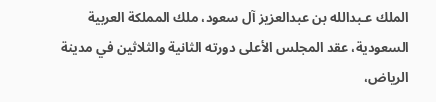الملك عـبدالله بن عبدالعزيز آل سعود، ملك المملكة العربية السعودية، عقد المجلس الأعلى دورته الثانية والثلاثين في مدينة الرياض،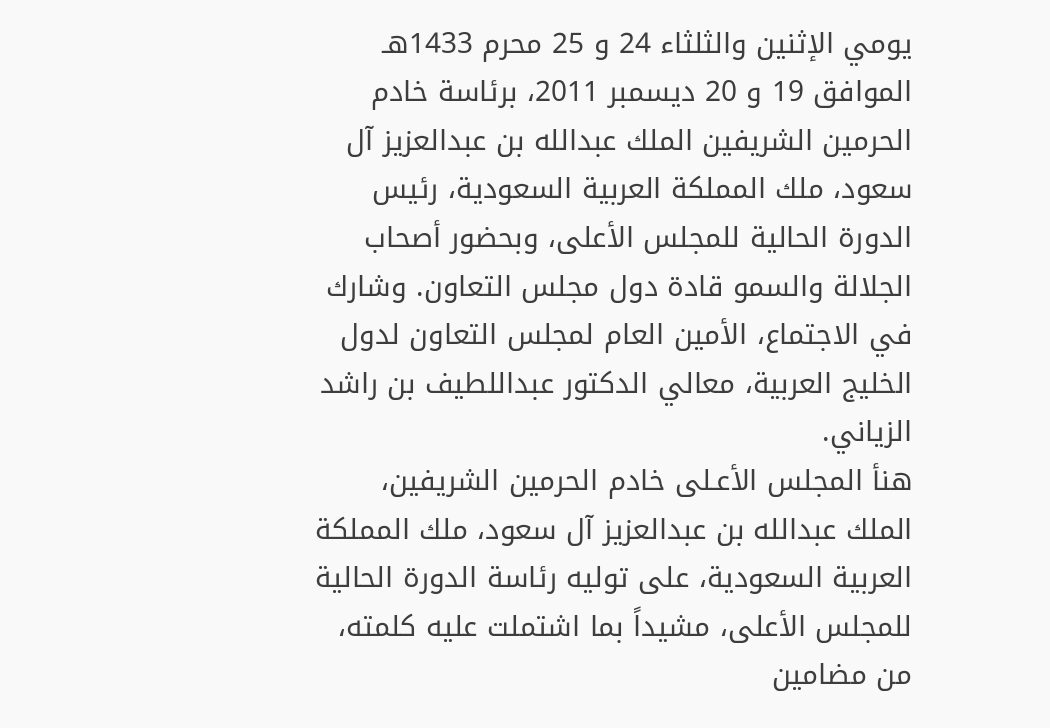يومي الإثنين والثلثاء 24 و 25 محرم 1433هـ الموافق 19 و 20 ديسمبر 2011، برئاسة خادم الحرمين الشريفين الملك عبدالله بن عبدالعزيز آل سعود، ملك المملكة العربية السعودية، رئيس الدورة الحالية للمجلس الأعلى، وبحضور أصحاب الجلالة والسمو قادة دول مجلس التعاون. وشارك في الاجتماع، الأمين العام لمجلس التعاون لدول الخليج العربية، معالي الدكتور عبداللطيف بن راشد الزياني.
هنأ المجلس الأعـلى خادم الحرمين الشريفين، الملك عبدالله بن عبدالعزيز آل سعود، ملك المملكة العربية السعودية، على توليه رئاسة الدورة الحالية للمجلس الأعلى، مشيداً بما اشتملت عليه كلمته، من مضامين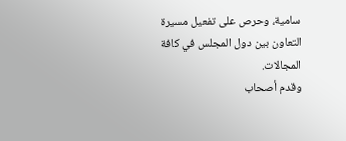سامية، وحرص على تفعيل مسيرة التعاون بين دول المجلس في كافة المجالات.
وقدم أصحاب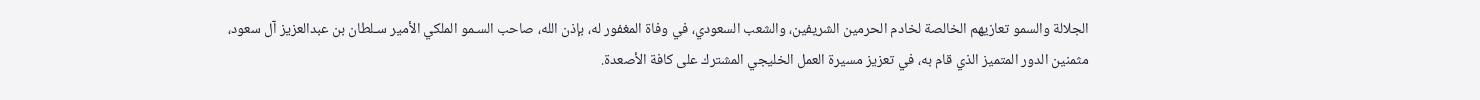الجلالة والسمو تعازيهم الخالصة لخادم الحرمين الشريفين، والشعب السعودي، في وفاة المغفور له، بإذن الله، صاحب السـمو الملكي الأمير سـلطان بن عبدالعزيز آل سعود، مثمنين الدور المتميز الذي قام به، في تعزيز مسيرة العمل الخليجي المشترك على كافة الأصعدة.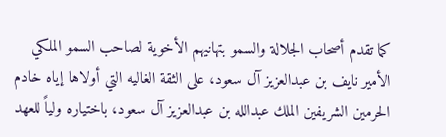كما تقدم أصحاب الجلالة والسمو بتهانيهم الأخوية لصاحب السمو الملكي الأمير نايف بن عبدالعزيز آل سعود، على الثقة الغاليه التي أولاها إياه خادم الحرمين الشريفين الملك عبدالله بن عبدالعزيز آل سعود، باختياره ولياً للعهد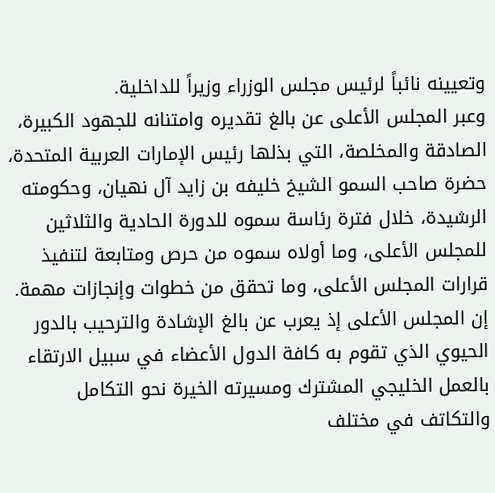وتعيينه نائباً لرئيس مجلس الوزراء وزيراً للداخلية.
وعبر المجلس الأعلى عن بالغ تقديره وامتنانه للجهود الكبيرة، الصادقة والمخلصة، التي بذلها رئيس الإمارات العربية المتحدة، حضرة صاحب السمو الشيخ خليفه بن زايد آل نهيان، وحكومته الرشيدة، خلال فترة رئاسة سموه للدورة الحادية والثلاثين للمجلس الأعلى، وما أولاه سموه من حرص ومتابعة لتنفيذ قرارات المجلس الأعلى، وما تحقق من خطوات وإنجازات مهمة.
إن المجلس الأعلى إذ يعرب عن بالغ الإشادة والترحيب بالدور الحيوي الذي تقوم به كافة الدول الأعضاء في سبيل الارتقاء بالعمل الخليجي المشترك ومسيرته الخيرة نحو التكامل والتكاتف في مختلف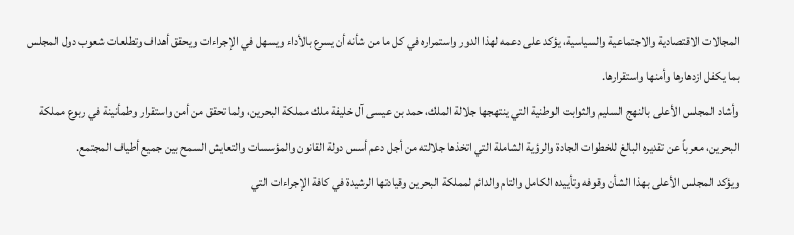المجالات الاقتصادية والاجتماعية والسياسية، يؤكد على دعمه لهذا الدور واستمراره في كل ما من شأنه أن يسرع بالأداء ويسهل في الإجراءات ويحقق أهداف وتطلعات شعوب دول المجلس بما يكفل ازدهارها وأمنها واستقرارها.
وأشاد المجلس الأعلى بالنهج السليم والثوابت الوطنية التي ينتهجها جلالة الملك، حمد بن عيسى آل خليفة ملك مملكة البحرين، ولما تحقق من أمن واستقرار وطمأنينة في ربوع مملكة البحرين، معرباً عن تقديره البالغ للخطوات الجادة والرؤية الشاملة التي اتخذها جلالته من أجل دعم أسس دولة القانون والمؤسسات والتعايش السمح بين جميع أطياف المجتمع.
ويؤكد المجلس الأعلى بهذا الشأن وقوفه وتأييده الكامل والتام والدائم لمملكة البحرين وقيادتها الرشيدة في كافة الإجراءات التي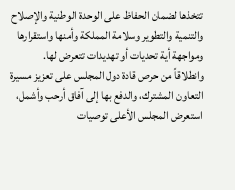تتخذها لضمان الحفاظ على الوحدة الوطنية والإصلاح والتنمية والتطوير وسلامة المملكة وأمنها واستقرارها ومواجهة أية تحديات أو تهديدات تتعرض لها.
وانطلاقاً من حرص قادة دول المجلس على تعزيز مسيرة التعاون المشترك، والدفع بها إلى آفاق أرحب وأشمل، استعرض المجلس الأعلى توصيات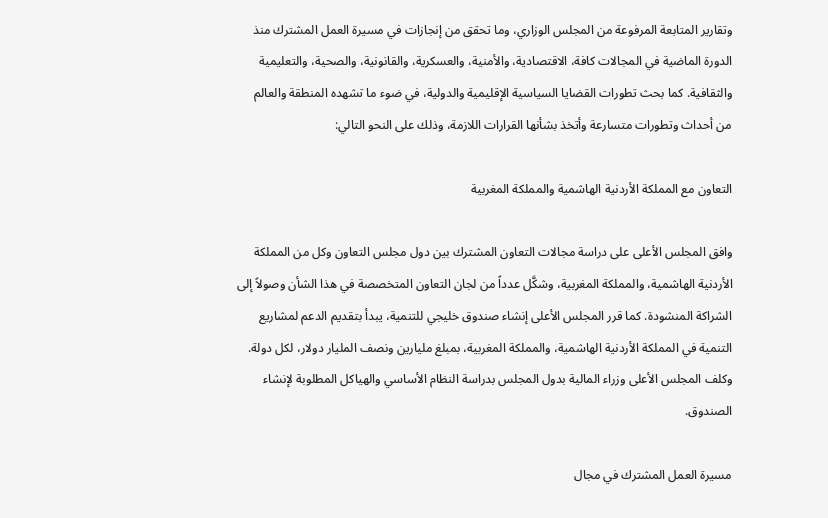وتقارير المتابعة المرفوعة من المجلس الوزاري، وما تحقق من إنجازات في مسيرة العمل المشترك منذ الدورة الماضية في المجالات كافة، الاقتصادية، والأمنية، والعسكرية، والقانونية، والصحية، والتعليمية والثقافية. كما بحث تطورات القضايا السياسية الإقليمية والدولية، في ضوء ما تشهده المنطقة والعالم من أحداث وتطورات متسارعة وأتخذ بشأنها القرارات اللازمة، وذلك على النحو التالي:

التعاون مع المملكة الأردنية الهاشمية والمملكة المغربية

وافق المجلس الأعلى على دراسة مجالات التعاون المشترك بين دول مجلس التعاون وكل من المملكة الأردنية الهاشمية، والمملكة المغربية، وشكَّل عدداً من لجان التعاون المتخصصة في هذا الشأن وصولاً إلى الشراكة المنشودة. كما قرر المجلس الأعلى إنشاء صندوق خليجي للتنمية، يبدأ بتقديم الدعم لمشاريع التنمية في المملكة الأردنية الهاشمية، والمملكة المغربية، بمبلغ مليارين ونصف المليار دولار، لكل دولة. وكلف المجلس الأعلى وزراء المالية بدول المجلس بدراسة النظام الأساسي والهياكل المطلوبة لإنشاء الصندوق.

مسيرة العمل المشترك في مجال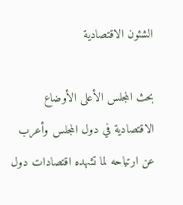الشئون الاقتصادية

بحث المجلس الأعلى الأوضاع الاقتصادية في دول المجلس وأعرب عن ارتياحه لما تشهده اقتصادات دول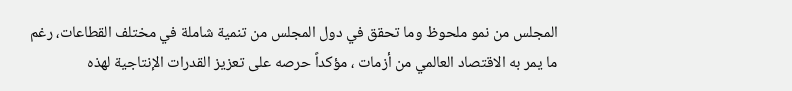المجلس من نمو ملحوظ وما تحقق في دول المجلس من تنمية شاملة في مختلف القطاعات، رغم ما يمر به الاقتصاد العالمي من أزمات ، مؤكداً حرصه على تعزيز القدرات الإنتاجية لهذه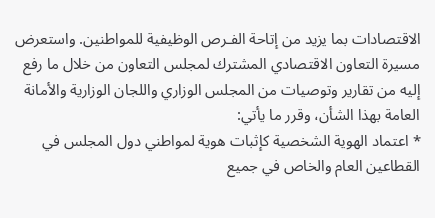الاقتصادات بما يزيد من إتاحة الفـرص الوظيفية للمواطنين. واستعرض مسيرة التعاون الاقتصادي المشترك لمجلس التعاون من خلال ما رفع إليه من تقارير وتوصيات من المجلس الوزاري واللجان الوزارية والأمانة العامة بهذا الشأن، وقرر ما يأتي:
* اعتماد الهوية الشخصية كإثبات هوية لمواطني دول المجلس في القطاعين العام والخاص في جميع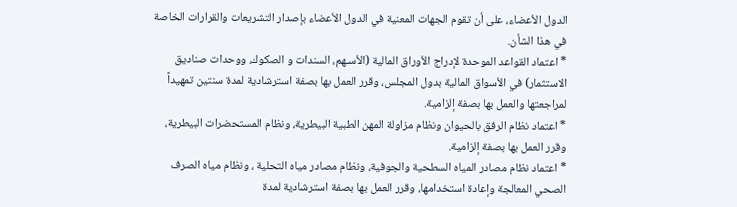الدول الأعضاء، على أن تقوم الجهات المعنية في الدول الأعضاء بإصدار التشريعات والقرارات الخاصة في هذا الشأن.
* اعتماد القواعد الموحدة لإدراج الأوراق المالية (الأسـهم، السندات و الصكوك، ووحدات صناديق الاستثمار) في الأسواق المالية بدول المجلس، وقرر العمل بها بصفة استرشادية لمدة سنتين تمهيداً لمراجعتها والعمل بها بصفة إلزامية.
* اعتماد نظام الرفق بالحيوان ونظام مزاولة المهن الطبية البيطرية، ونظام المستحضرات البيطرية، وقرر العمل بها بصفة إلزامية.
* اعتماد نظام مصادر المياه السطحية والجوفية، ونظام مصادر مياه التحلية ، ونظام مياه الصرف الصحي المعالجة وإعادة استخدامها، وقرر العمل بها بصفة استرشادية لمدة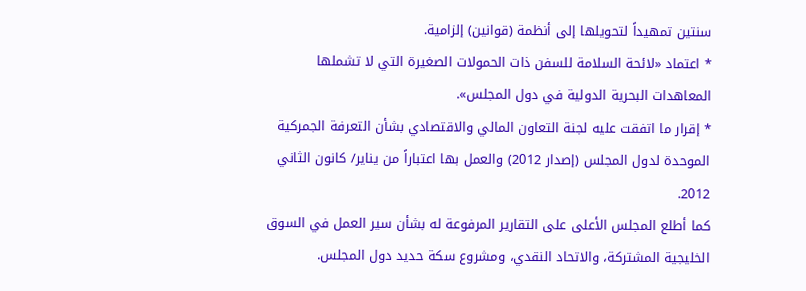سنتين تمهيداً لتحويلها إلى أنظمة (قوانين) إلزامية.
* اعتماد «لائحة السلامة للسفن ذات الحمولات الصغيرة التي لا تشملها المعاهدات البحرية الدولية في دول المجلس».
* إقرار ما اتفقت عليه لجنة التعاون المالي والاقتصادي بشأن التعرفة الجمركية الموحدة لدول المجلس (إصدار 2012) والعمل بها اعتباراً من يناير/ كانون الثاني 2012.
كما أطلع المجلس الأعلى على التقارير المرفوعة له بشأن سير العمل في السوق الخليجية المشتركة، والاتحاد النقدي، ومشروع سكة حديد دول المجلس.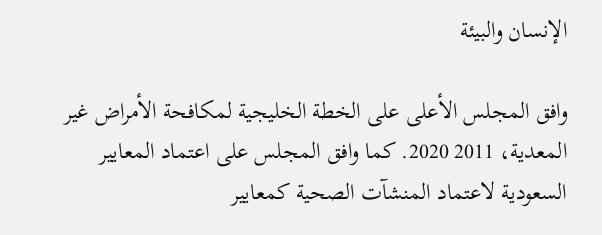الإنسان والبيئة

وافق المجلس الأعلى على الخطة الخليجية لمكافحة الأمراض غير المعدية، 2011 2020. كما وافق المجلس على اعتماد المعايير السعودية لاعتماد المنشآت الصحية كمعايير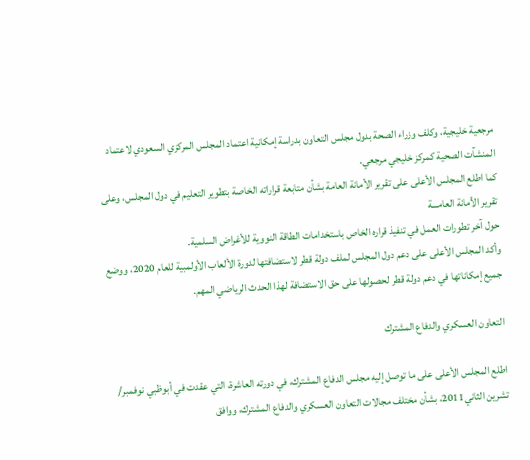مرجعية خليجية، وكلف وزراء الصحة بدول مجلس التعاون بدراسة إمكانية اعتماد المجلس المركزي السعودي لاعتماد المنشآت الصحية كمركز خليجي مرجعي.
كما اطلع المجلس الأعلى على تقرير الأمانة العامة بشأن متابعة قراراته الخاصة بتطوير التعليم في دول المجلس، وعلى تقرير الأمانة العامـــة
حول آخر تطورات العمل في تنفيذ قراره الخاص باستخدامات الطاقة النووية للأغراض السلمية.
وأكد المجلس الأعلى على دعم دول المجلس لملف دولة قطر لاستضافتها لدورة الألعاب الأولمبية للعام 2020، ووضع جميع إمكاناتها في دعم دولة قطر لحصولها على حق الاستضافة لهذا الحدث الرياضي المهم.

التعاون العسكري والدفاع المشترك

اطلع المجلس الأعلى على ما توصل إليه مجلس الدفاع المشترك، في دورته العاشرة، التي عقدت في أبوظبي نوفمبر/ تشرين الثاني2011، بشأن مختلف مجالات التعاون العسكري والدفاع المشترك، ووافق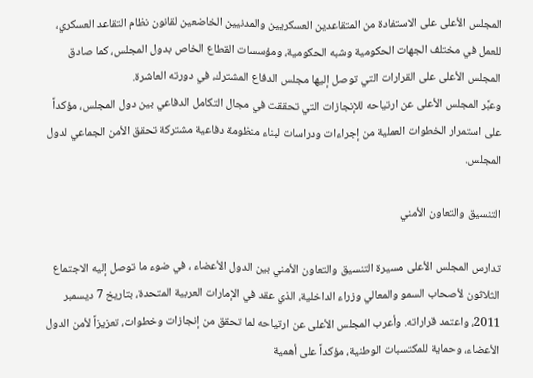المجلس الأعلى على الاستفادة من المتقاعدين العسكريين والمدنيين الخاضعين لقانون نظام التقاعد العسكري، للعمل في مختلف الجهات الحكومية وشبه الحكومية، ومؤسسات القطاع الخاص بدول المجلس، كما صادق المجلس الأعلى على القرارات التي توصل إليها مجلس الدفاع المشترك، في دورته العاشرة.
وعبَّر المجلس الأعلى عن ارتياحه للإنجازات التي تحققت في مجال التكامل الدفاعي بين دول المجلس، مؤكداً على استمرار الخطوات العملية من إجراءات ودراسات لبناء منظومة دفاعية مشتركة تحقق الأمن الجماعي لدول المجلس.

التنسيق والتعاون الأمني

تدارس المجلس الأعلى مسيرة التنسيق والتعاون الأمني بين الدول الأعضاء ، في ضوء ما توصل إليه الاجتماع الثلاثون لأصحاب السمو والمعالي وزراء الداخلية، الذي عقد في الإمارات العربية المتحدة، بتاريخ 7 ديسمبر 2011، واعتمد قراراته. وأعرب المجلس الأعلى عن ارتياحه لما تحقق من إنجازات وخطوات، تعزيزاً لأمن الدول الأعضاء، وحماية للمكتسبات الوطنية، مؤكداً على أهمية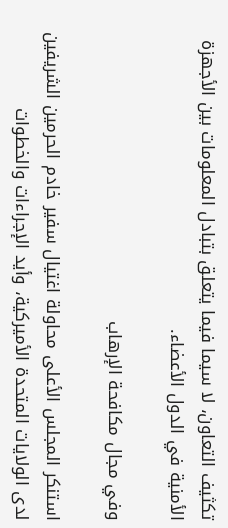تكثيف التعاون، لا سيما فيما يتعلق بتبادل المعلومات بين الأجهزة الأمنية في الدول الأعضاء.

وفي مجال مكافحة الإرهاب

استنكر المجلس الأعلى محاولة اغتيال سفير خادم الحرمين الشريفين لدى الولايات المتحدة الأميركية، وأيد الإجراءات والخطوات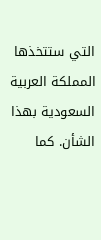التي ستتخذها المملكة العربية السعودية بهذا الشأن. كما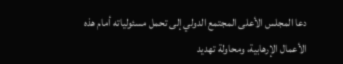دعا المجلس الأعلى المجتمع الدولي إلى تحمل مسئولياته أمام هذه الأعمال الإرهابية، ومحاولة تهديد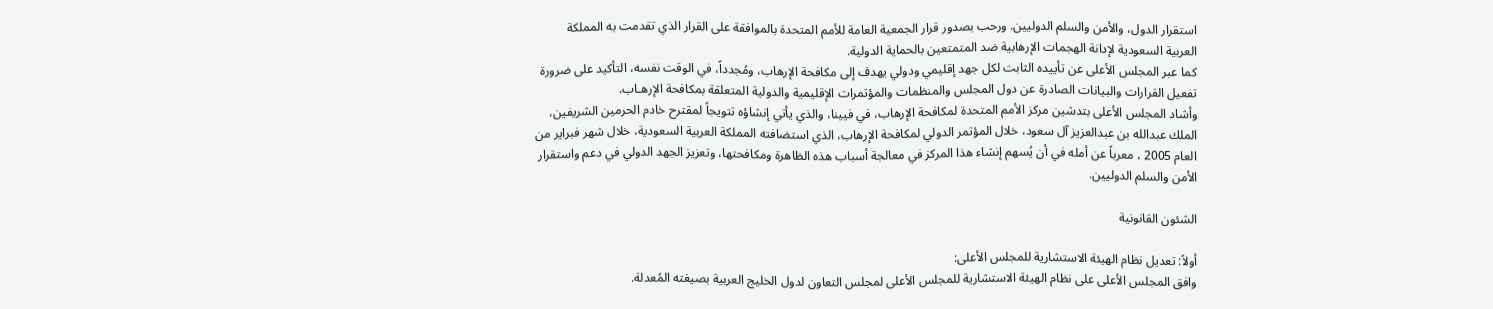استقرار الدول، والأمن والسلم الدوليين. ورحب بصدور قرار الجمعية العامة للأمم المتحدة بالموافقة على القرار الذي تقدمت به المملكة العربية السعودية لإدانة الهجمات الإرهابية ضد المتمتعين بالحماية الدولية.
كما عبر المجلس الأعلى عن تأييده الثابت لكل جهد إقليمي ودولي يهدف إلى مكافحة الإرهاب، ومُجدداً، في الوقت نفسه، التأكيد على ضرورة تفعيل القرارات والبيانات الصادرة عن دول المجلس والمنظمات والمؤتمرات الإقليمية والدولية المتعلقة بمكافحة الإرهـاب.
وأشاد المجلس الأعلى بتدشين مركز الأمم المتحدة لمكافحة الإرهاب، في فيينا، والذي يأتي إنشاؤه تتويجاً لمقترح خادم الحرمين الشريفين، الملك عبدالله بن عبدالعزيز آل سعود، خلال المؤتمر الدولي لمكافحة الإرهاب، الذي استضافته المملكة العربية السعودية، خلال شهر فبراير من العام 2005 ، معرباً عن أمله في أن يُسهم إنشاء هذا المركز في معالجة أسباب هذه الظاهرة ومكافحتها، وتعزيز الجهد الدولي في دعم واستقرار الأمن والسلم الدوليين.

الشئون القانونية

أولاً: تعديل نظام الهيئة الاستشارية للمجلس الأعلى:
وافق المجلس الأعلى على نظام الهيئة الاستشارية للمجلس الأعلى لمجلس التعاون لدول الخليج العربية بصيغته المُعدلة.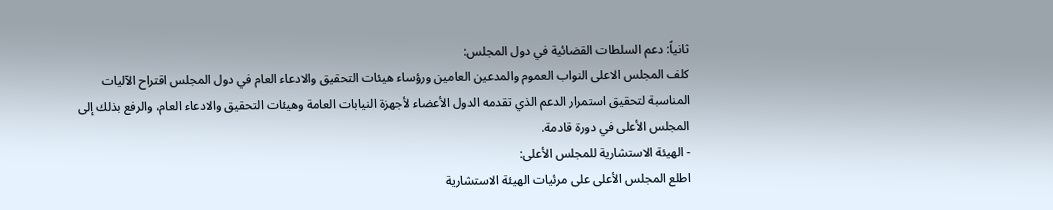ثانياً: دعم السلطات القضائية في دول المجلس:
كلف المجلس الاعلى النواب العموم والمدعين العامين ورؤساء هيئات التحقيق والادعاء العام في دول المجلس اقتراح الآليات المناسبة لتحقيق استمرار الدعم الذي تقدمه الدول الأعضاء لأجهزة النيابات العامة وهيئات التحقيق والادعاء العام، والرفع بذلك إلى المجلس الأعلى في دورة قادمة.
- الهيئة الاستشارية للمجلس الأعلى:
اطلع المجلس الأعلى على مرئيات الهيئة الاستشارية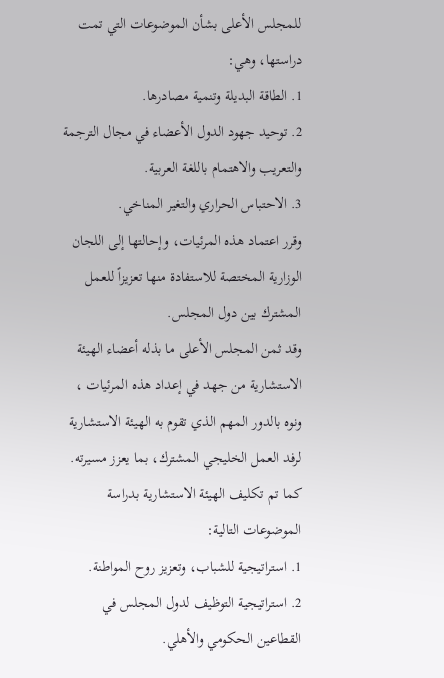للمجلس الأعلى بشأن الموضوعات التي تمت دراستها، وهي:
1. الطاقة البديلة وتنمية مصادرها.
2. توحيد جهود الدول الأعضاء في مجال الترجمة والتعريب والاهتمام باللغة العربية.
3. الاحتباس الحراري والتغير المناخي.
وقرر اعتماد هذه المرئيات، وإحالتها إلى اللجان الوزارية المختصة للاستفادة منها تعزيزاً للعمل المشترك بين دول المجلس.
وقد ثمن المجلس الأعلى ما بذله أعضاء الهيئة الاستشارية من جهد في إعداد هذه المرئيات ، ونوه بالدور المهم الذي تقوم به الهيئة الاستشارية لرفد العمل الخليجي المشترك، بما يعزز مسيرته.
كما تم تكليف الهيئة الاستشارية بدراسة الموضوعات التالية:
1. استراتيجية للشباب، وتعزيز روح المواطنة.
2. استراتيجية التوظيف لدول المجلس في القطاعين الحكومي والأهلي.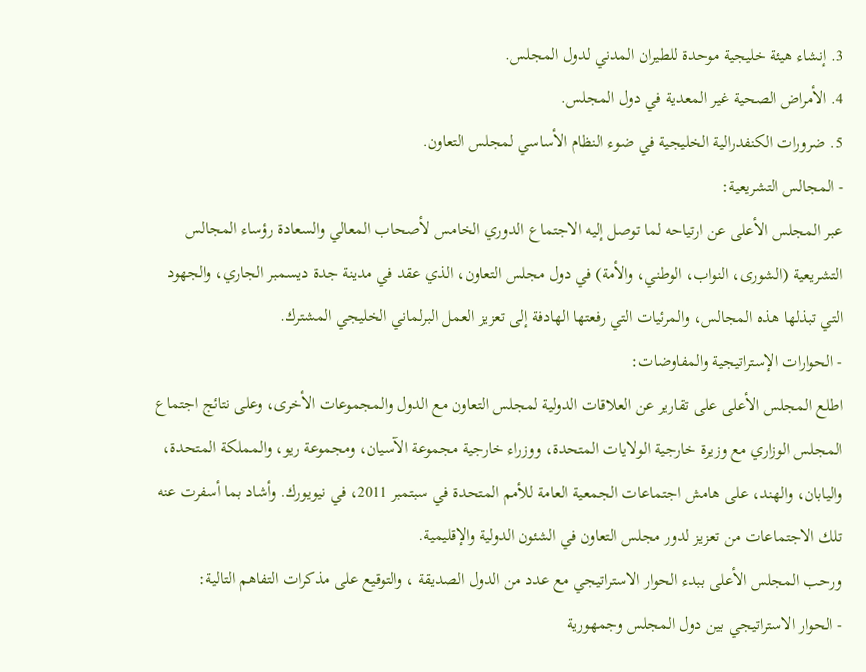3. إنشاء هيئة خليجية موحدة للطيران المدني لدول المجلس.
4. الأمراض الصحية غير المعدية في دول المجلس.
5. ضرورات الكنفدرالية الخليجية في ضوء النظام الأساسي لمجلس التعاون.
- المجالس التشريعية:
عبر المجلس الأعلى عن ارتياحه لما توصل إليه الاجتماع الدوري الخامس لأصحاب المعالي والسعادة رؤساء المجالس التشريعية (الشورى، النواب، الوطني، والأمة) في دول مجلس التعاون، الذي عقد في مدينة جدة ديسمبر الجاري، والجهود التي تبذلها هذه المجالس، والمرئيات التي رفعتها الهادفة إلى تعزيز العمل البرلماني الخليجي المشترك.
- الحوارات الإستراتيجية والمفاوضات:
اطلع المجلس الأعلى على تقارير عن العلاقات الدولية لمجلس التعاون مع الدول والمجموعات الأخرى، وعلى نتائج اجتماع المجلس الوزاري مع وزيرة خارجية الولايات المتحدة، ووزراء خارجية مجموعة الآسيان، ومجموعة ريو، والمملكة المتحدة، واليابان، والهند، على هامش اجتماعات الجمعية العامة للأمم المتحدة في سبتمبر 2011، في نيويورك. وأشاد بما أسفرت عنه تلك الاجتماعات من تعزيز لدور مجلس التعاون في الشئون الدولية والإقليمية.
ورحب المجلس الأعلى ببدء الحوار الاستراتيجي مع عدد من الدول الصديقة ، والتوقيع على مذكرات التفاهم التالية:
- الحوار الاستراتيجي بين دول المجلس وجمهورية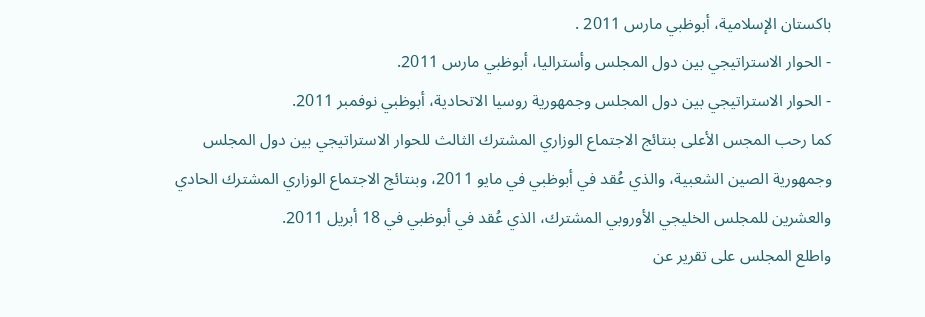باكستان الإسلامية، أبوظبي مارس 2011 .
- الحوار الاستراتيجي بين دول المجلس وأستراليا، أبوظبي مارس 2011.
- الحوار الاستراتيجي بين دول المجلس وجمهورية روسيا الاتحادية، أبوظبي نوفمبر 2011.
كما رحب المجس الأعلى بنتائج الاجتماع الوزاري المشترك الثالث للحوار الاستراتيجي بين دول المجلس وجمهورية الصين الشعبية، والذي عُقد في أبوظبي في مايو 2011، وبنتائج الاجتماع الوزاري المشترك الحادي والعشرين للمجلس الخليجي الأوروبي المشترك، الذي عُقد في أبوظبي في 18 أبريل 2011.
واطلع المجلس على تقرير عن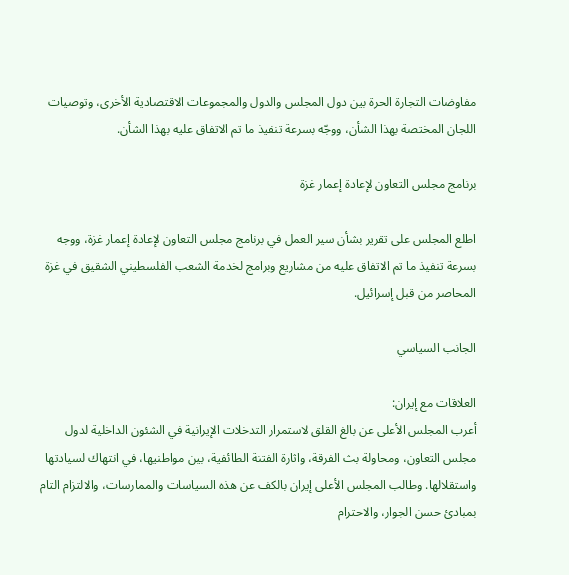مفاوضات التجارة الحرة بين دول المجلس والدول والمجموعات الاقتصادية الأخرى، وتوصيات اللجان المختصة بهذا الشأن، ووجّه بسرعة تنفيذ ما تم الاتفاق عليه بهذا الشأن.

برنامج مجلس التعاون لإعادة إعمار غزة

اطلع المجلس على تقرير بشأن سير العمل في برنامج مجلس التعاون لإعادة إعمار غزة، ووجه بسرعة تنفيذ ما تم الاتفاق عليه من مشاريع وبرامج لخدمة الشعب الفلسطيني الشقيق في غزة المحاصر من قبل إسرائيل.

الجانب السياسي

العلاقات مع إيران:
أعرب المجلس الأعلى عن بالغ القلق لاستمرار التدخلات الإيرانية في الشئون الداخلية لدول مجلس التعاون، ومحاولة بث الفرقة، واثارة الفتنة الطائفية، بين مواطنيها، في انتهاك لسيادتها واستقلالها. وطالب المجلس الأعلى إيران بالكف عن هذه السياسات والممارسات، والالتزام التام بمبادئ حسن الجوار، والاحترام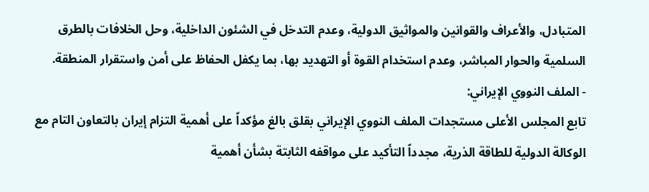المتبادل، والأعراف والقوانين والمواثيق الدولية، وعدم التدخل في الشئون الداخلية، وحل الخلافات بالطرق السلمية والحوار المباشر، وعدم استخدام القوة أو التهديد بها، بما يكفل الحفاظ على أمن واستقرار المنطقة.
- الملف النووي الإيراني:
تابع المجلس الأعلى مستجدات الملف النووي الإيراني بقلق بالغ مؤكداً على أهمية التزام إيران بالتعاون التام مع الوكالة الدولية للطاقة الذرية، مجدداً التأكيد على مواقفه الثابتة بشأن أهمية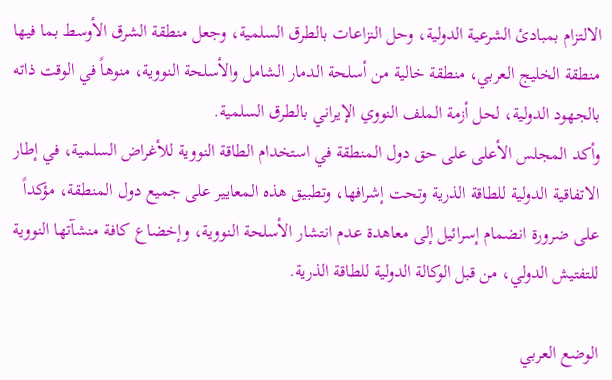الالتزام بمبادئ الشرعية الدولية، وحل النزاعات بالطرق السلمية، وجعل منطقة الشرق الأوسط بما فيها منطقة الخليج العربي، منطقة خالية من أسلحة الدمار الشامل والأسلحة النووية، منوهاً في الوقت ذاته بالجهود الدولية، لحل أزمة الملف النووي الإيراني بالطرق السلمية.
وأكد المجلس الأعلى على حق دول المنطقة في استخدام الطاقة النووية للأغراض السلمية، في إطار الاتفاقية الدولية للطاقة الذرية وتحت إشرافها، وتطبيق هذه المعايير على جميع دول المنطقة، مؤكداً على ضرورة انضمام إسرائيل إلى معاهدة عدم انتشار الأسلحة النووية، وإخضاع كافة منشآتها النووية للتفتيش الدولي، من قبل الوكالة الدولية للطاقة الذرية.

الوضع العربي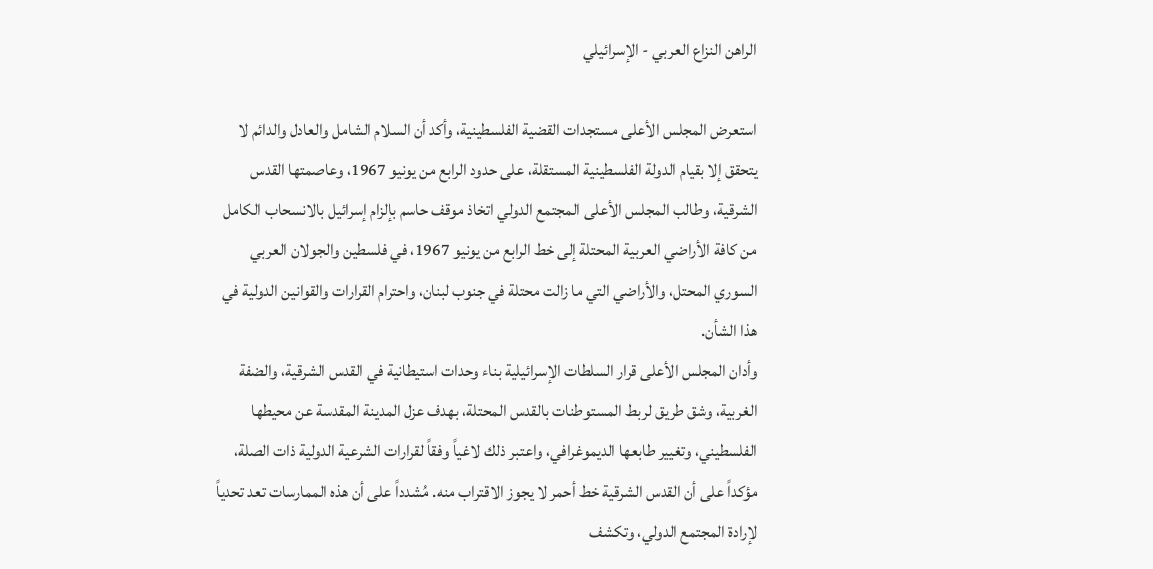الراهن النزاع العربي - الإسرائيلي

استعرض المجلس الأعلى مستجدات القضية الفلسطينية، وأكد أن السلام الشامل والعادل والدائم لا يتحقق إلا بقيام الدولة الفلسطينية المستقلة، على حدود الرابع من يونيو 1967، وعاصمتها القدس الشرقية، وطالب المجلس الأعلى المجتمع الدولي اتخاذ موقف حاسم بإلزام إسرائيل بالانسحاب الكامل من كافة الأراضي العربية المحتلة إلى خط الرابع من يونيو 1967، في فلسطين والجولان العربي السوري المحتل، والأراضي التي ما زالت محتلة في جنوب لبنان، واحترام القرارات والقوانين الدولية في هذا الشأن.
وأدان المجلس الأعلى قرار السلطات الإسرائيلية بناء وحدات استيطانية في القدس الشرقية، والضفة الغربية، وشق طريق لربط المستوطنات بالقدس المحتلة، بهدف عزل المدينة المقدسة عن محيطها الفلسطيني، وتغيير طابعها الديموغرافي، واعتبر ذلك لاغياً وفقاً لقرارات الشرعية الدولية ذات الصلة، مؤكداً على أن القدس الشرقية خط أحمر لا يجوز الاقتراب منه. مُشدداً على أن هذه الممارسات تعد تحدياً لإرادة المجتمع الدولي، وتكشف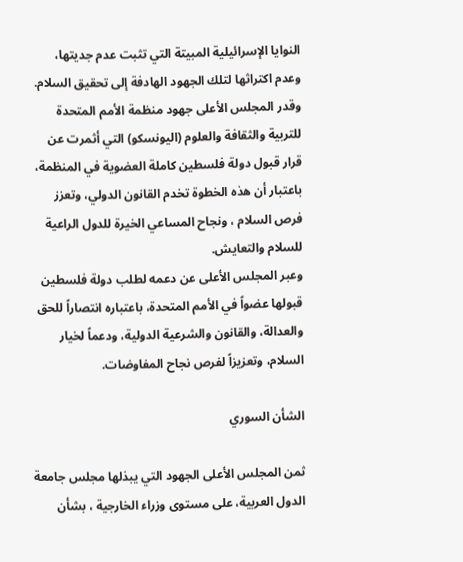النوايا الإسرائيلية المبيتة التي تثبت عدم جديتها، وعدم اكتراثها لتلك الجهود الهادفة إلى تحقيق السلام.
وقدر المجلس الأعلى جهود منظمة الأمم المتحدة للتربية والثقافة والعلوم (اليونسكو) التي أثمرت عن قرار قبول دولة فلسطين كاملة العضوية في المنظمة، باعتبار أن هذه الخطوة تخدم القانون الدولي، وتعزز فرص السلام ، ونجاح المساعي الخيرة للدول الراعية للسلام والتعايش.
وعبر المجلس الأعلى عن دعمه لطلب دولة فلسطين قبولها عضواً في الأمم المتحدة، باعتباره انتصاراً للحق والعدالة، والقانون والشرعية الدولية، ودعماً لخيار السلام، وتعزيزاً لفرص نجاح المفاوضات.

الشأن السوري

ثمن المجلس الأعلى الجهود التي يبذلها مجلس جامعة الدول العربية، على مستوى وزراء الخارجية ، بشأن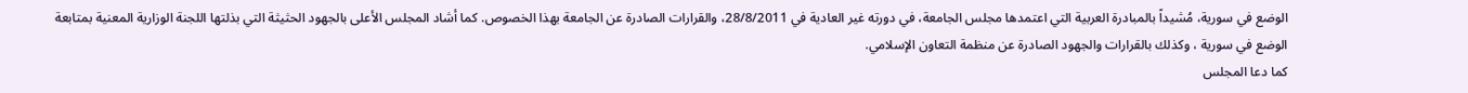الوضع في سورية، مُشيداً بالمبادرة العربية التي اعتمدها مجلس الجامعة، في دورته غير العادية في 28/8/2011، والقرارات الصادرة عن الجامعة بهذا الخصوص. كما أشاد المجلس الأعلى بالجهود الحثيثة التي بذلتها اللجنة الوزارية المعنية بمتابعة الوضع في سورية ، وكذلك بالقرارات والجهود الصادرة عن منظمة التعاون الإسلامي.
كما دعا المجلس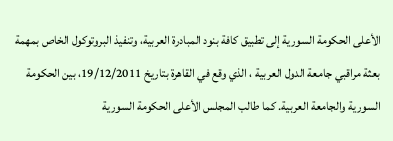الأعلى الحكومة السورية إلى تطبيق كافة بنود المبادرة العربية، وتنفيذ البروتوكول الخاص بمهمة بعثة مراقبي جامعة الدول العربية ، الذي وقع في القاهرة بتاريخ 19/12/2011، بين الحكومة السورية والجامعة العربية. كما طالب المجلس الأعلى الحكومة السورية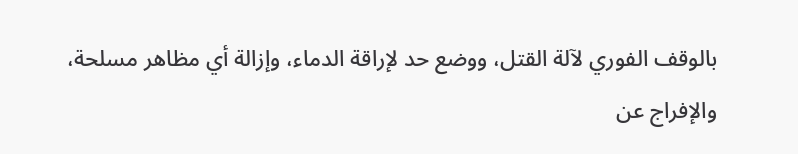بالوقف الفوري لآلة القتل، ووضع حد لإراقة الدماء، وإزالة أي مظاهر مسلحة، والإفراج عن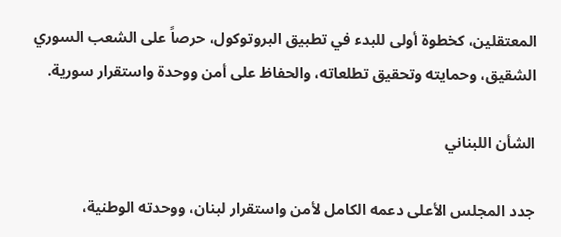المعتقلين، كخطوة أولى للبدء في تطبيق البروتوكول، حرصاً على الشعب السوري الشقيق، وحمايته وتحقيق تطلعاته، والحفاظ على أمن ووحدة واستقرار سورية.

الشأن اللبناني

جدد المجلس الأعلى دعمه الكامل لأمن واستقرار لبنان، ووحدته الوطنية،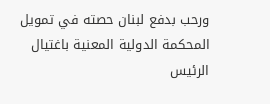ورحب بدفع لبنان حصته في تمويل المحكمة الدولية المعنية باغتيال الرئيس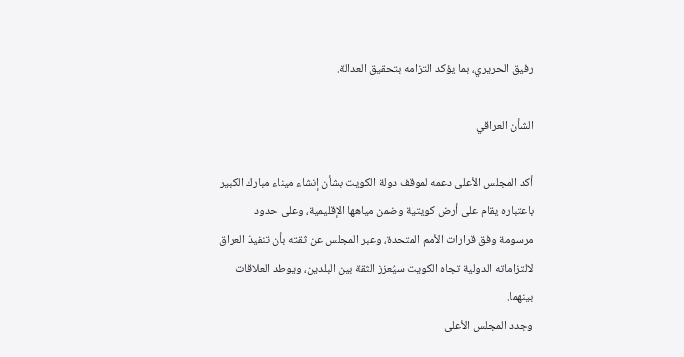رفيق الحريري، بما يؤكد التزامه بتحقيق العدالة.

الشأن العراقي

أكد المجلس الأعلى دعمه لموقف دولة الكويت بشأن إنشاء ميناء مبارك الكبير باعتباره يقام على أرض كويتية وضمن مياهها الإقليمية، وعلى حدود مرسومة وفق قرارات الأمم المتحدة، وعبر المجلس عن ثقته بأن تنفيذ العراق لالتزاماته الدولية تجاه الكويت سيُعزز الثقة بين البلدين، ويوطد العلاقات بينهما.
وجدد المجلس الأعلى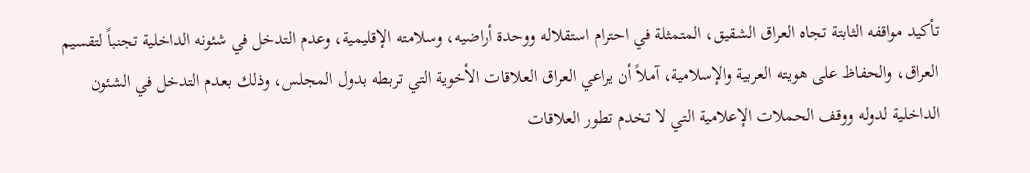تأكيد مواقفه الثابتة تجاه العراق الشقيق، المتمثلة في احترام استقلاله ووحدة أراضيه، وسلامته الإقليمية، وعدم التدخل في شئونه الداخلية تجنباً لتقسيم العراق، والحفاظ على هويته العربية والإسلامية، آملاً أن يراعي العراق العلاقات الأخوية التي تربطه بدول المجلس، وذلك بعدم التدخل في الشئون الداخلية لدوله ووقف الحملات الإعلامية التي لا تخدم تطور العلاقات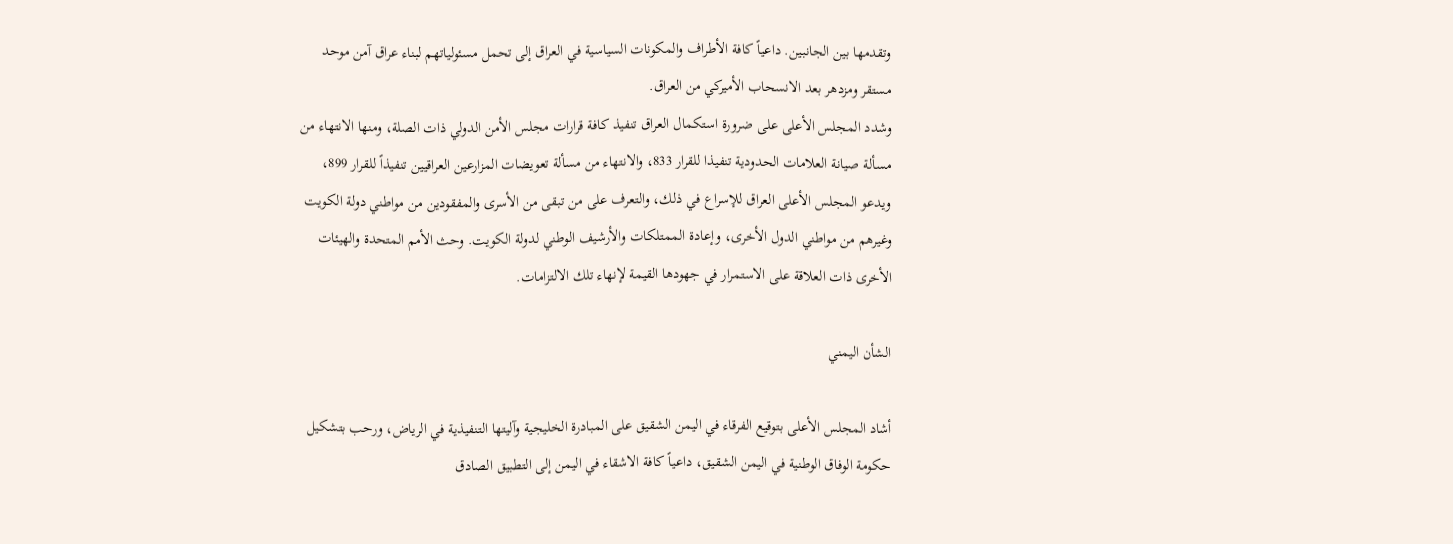وتقدمها بين الجانبين. داعياً كافة الأطراف والمكونات السياسية في العراق إلى تحمل مسئولياتهم لبناء عراق آمن موحد مستقر ومزدهر بعد الانسحاب الأميركي من العراق.
وشدد المجلس الأعلى على ضرورة استكمال العراق تنفيذ كافة قرارات مجلس الأمن الدولي ذات الصلة، ومنها الانتهاء من مسألة صيانة العلامات الحدودية تنفيذا للقرار 833، والانتهاء من مسألة تعويضات المزارعين العراقيين تنفيذاً للقرار 899، ويدعو المجلس الأعلى العراق للإسراع في ذلك، والتعرف على من تبقى من الأسرى والمفقودين من مواطني دولة الكويت وغيرهم من مواطني الدول الأخرى، وإعادة الممتلكات والأرشيف الوطني لدولة الكويت. وحث الأمم المتحدة والهيئات الأخرى ذات العلاقة على الاستمرار في جهودها القيمة لإنهاء تلك الالتزامات.

الشأن اليمني

أشاد المجلس الأعلى بتوقيع الفرقاء في اليمن الشقيق على المبادرة الخليجية وآليتها التنفيذية في الرياض، ورحب بتشكيل حكومة الوفاق الوطنية في اليمن الشقيق، داعياً كافة الاشقاء في اليمن إلى التطبيق الصادق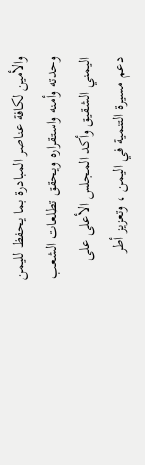والأمين لكافة عناصر المبادرة بما يحفظ لليمن وحدته وأمنه واستقراره ويحقق تطلعات الشعب اليمني الشقيق وأكد المجلس الأعلى على دعم مسيرة التنمية في اليمن ، وتعزيز أطر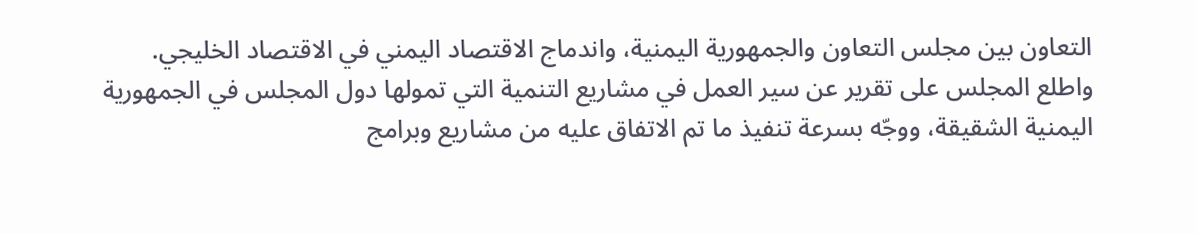التعاون بين مجلس التعاون والجمهورية اليمنية، واندماج الاقتصاد اليمني في الاقتصاد الخليجي.
واطلع المجلس على تقرير عن سير العمل في مشاريع التنمية التي تمولها دول المجلس في الجمهورية اليمنية الشقيقة، ووجّه بسرعة تنفيذ ما تم الاتفاق عليه من مشاريع وبرامج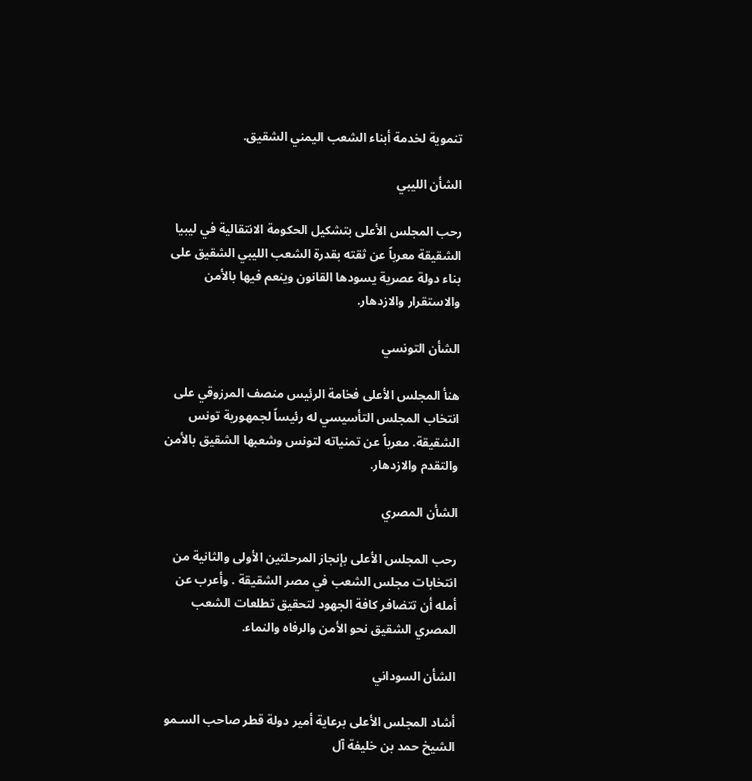تنموية لخدمة أبناء الشعب اليمني الشقيق.

الشأن الليبي

رحب المجلس الأعلى بتشكيل الحكومة الانتقالية في ليبيا الشقيقة معرباً عن ثقته بقدرة الشعب الليبي الشقيق على بناء دولة عصرية يسودها القانون وينعم فيها بالأمن والاستقرار والازدهار.

الشأن التونسي

هنأ المجلس الأعلى فخامة الرئيس منصف المرزوقي على انتخاب المجلس التأسيسي له رئيساً لجمهورية تونس الشقيقة. معرباً عن تمنياته لتونس وشعبها الشقيق بالأمن والتقدم والازدهار.

الشأن المصري

رحب المجلس الأعلى بإنجاز المرحلتين الأولى والثانية من انتخابات مجلس الشعب في مصر الشقيقة . وأعرب عن أمله أن تتضافر كافة الجهود لتحقيق تطلعات الشعب المصري الشقيق نحو الأمن والرفاه والنماء.

الشأن السوداني

أشاد المجلس الأعلى برعاية أمير دولة قطر صاحب السـمو الشيخ حمد بن خليفة آل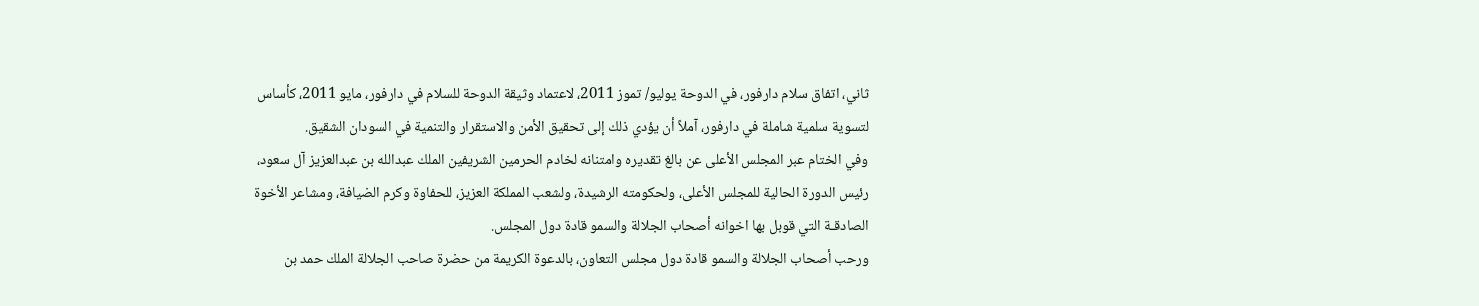ثاني، اتفاق سلام دارفور، في الدوحة يوليو/ تموز 2011، لاعتماد وثيقة الدوحة للسلام في دارفور، مايو 2011، كأساس لتسوية سلمية شاملة في دارفور، آملاً أن يؤدي ذلك إلى تحقيق الأمن والاستقرار والتنمية في السودان الشقيق.
وفي الختام عبر المجلس الأعلى عن بالغ تقديره وامتنانه لخادم الحرمين الشريفين الملك عبدالله بن عبدالعزيز آل سعود، رئيس الدورة الحالية للمجلس الأعلى، ولحكومته الرشيدة، ولشعب المملكة العزيز، للحفاوة وكرم الضيافة، ومشاعر الأخوة الصادقـة التي قوبل بها اخوانه أصحاب الجلالة والسمو قادة دول المجلس.
ورحب أصحاب الجلالة والسمو قادة دول مجلس التعاون، بالدعوة الكريمة من حضرة صاحب الجلالة الملك حمد بن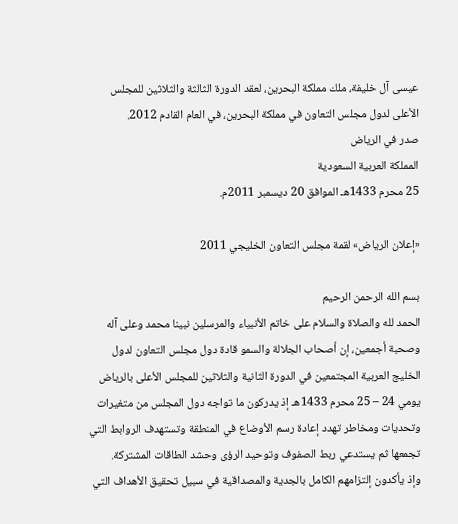عيسى آل خليفة، ملك مملكة البحرين، لعقد الدورة الثالثة والثلاثين للمجلس الأعلى لدول مجلس التعاون في مملكة البحرين، في العام القادم 2012.
صدر في الرياض
المملكة العربية السعودية
25 محرم 1433هـ الموافق 20 ديسمبر 2011م.

«إعلان الرياض» لقمة مجلس التعاون الخليجي 2011

بسم الله الرحمن الرحيم
الحمد لله والصلاة والسلام على خاتم الأنبياء والمرسلين نبينا محمد وعلى آله وصحبة أجمعين، إن أصحاب الجلالة والسمو قادة دول مجلس التعاون لدول الخليج العربية المجتمعين في الدورة الثانية والثلاثين للمجلس الأعلى بالرياض يومي 24 – 25 محرم 1433هـ إذ يدركون ما تواجه دول المجلس من متغيرات وتحديات ومخاطر تهدد إعادة رسم الأوضاع في المنطقة وتستهدف الروابط التي تجمعها ثم يستدعي ربط الصفوف وتوحيد الرؤى وحشد الطاقات المشتركة.
وإذ يأكدون إلتزامهم الكامل بالجدية والمصداقية في سبيل تحقيق الأهداف التي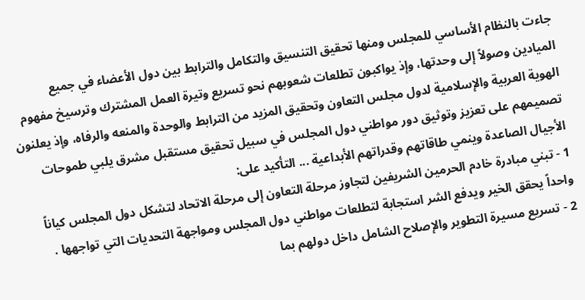جاءت بالنظام الأساسي للمجلس ومنها تحقيق التنسيق والتكامل والترابط بين دول الأعضاء في جميع الميادين وصولاً إلى وحدتها، وإذ يواكبون تطلعات شعوبهم نحو تسريع وتيرة العمل المشترك وترسيخ مفهوم الهوية العربية والإسلامية لدول مجلس التعاون وتحقيق المزيد من الترابط والوحدة والمنعه والرفاه، وإذ يعلنون تصميمهم على تعزيز وتوثيق دور مواطني دول المجلس في سبيل تحقيق مستقبل مشرق يلبي طموحات الأجيال الصاعدة وينمي طاقاتهم وقدراتهم الأبداعية ... التأكيد على:
1 - تبني مبادرة خادم الحرمين الشريفين لتجاوز مرحلة التعاون إلى مرحلة الاتحاد لتشكل دول المجلس كياناً واحداً يحقق الخير ويدفع الشر استجابة لتطلعات مواطني دول المجلس ومواجهة التحديات التي تواجهها .
2 - تسريع مسيرة التطوير والإصلاح الشامل داخل دولهم بما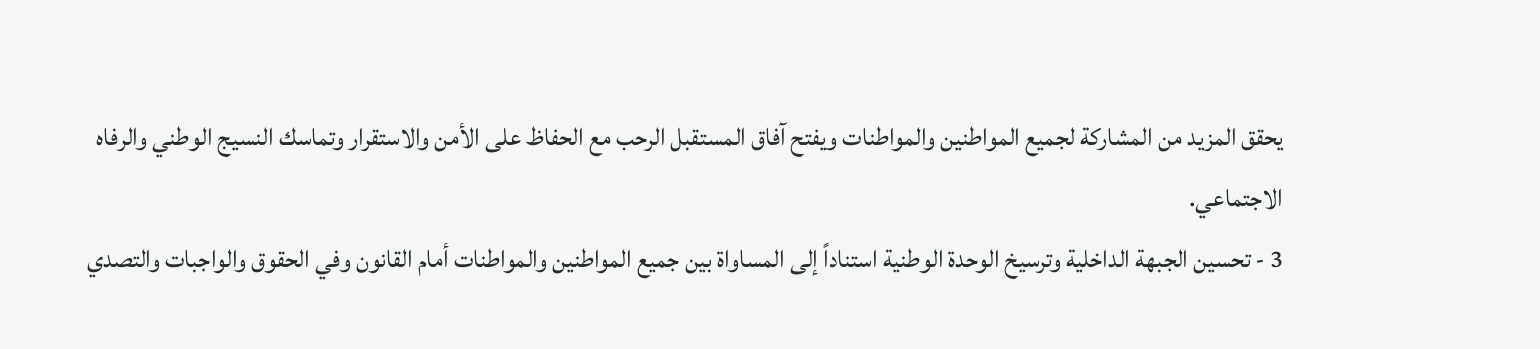يحقق المزيد من المشاركة لجميع المواطنين والمواطنات ويفتح آفاق المستقبل الرحب مع الحفاظ على الأمن والاستقرار وتماسك النسيج الوطني والرفاه الاجتماعي.
3 - تحسين الجبهة الداخلية وترسيخ الوحدة الوطنية استناداً إلى المساواة بين جميع المواطنين والمواطنات أمام القانون وفي الحقوق والواجبات والتصدي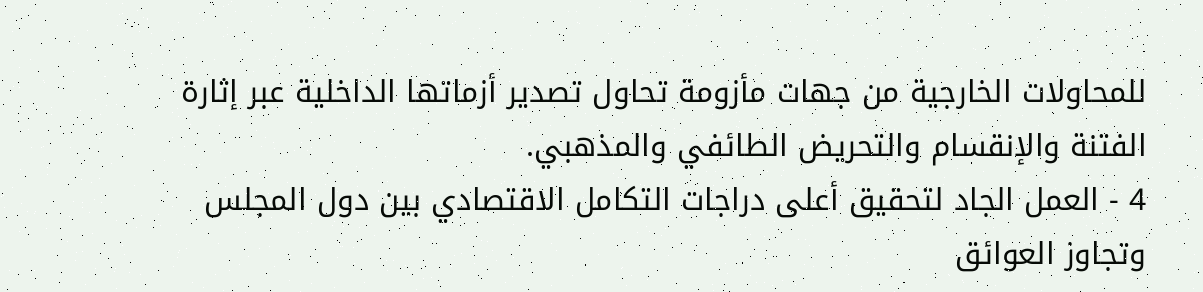للمحاولات الخارجية من جهات مأزومة تحاول تصدير أزماتها الداخلية عبر إثارة الفتنة والإنقسام والتحريض الطائفي والمذهبي.
4 - العمل الجاد لتحقيق أعلى دراجات التكامل الاقتصادي بين دول المجلس وتجاوز العوائق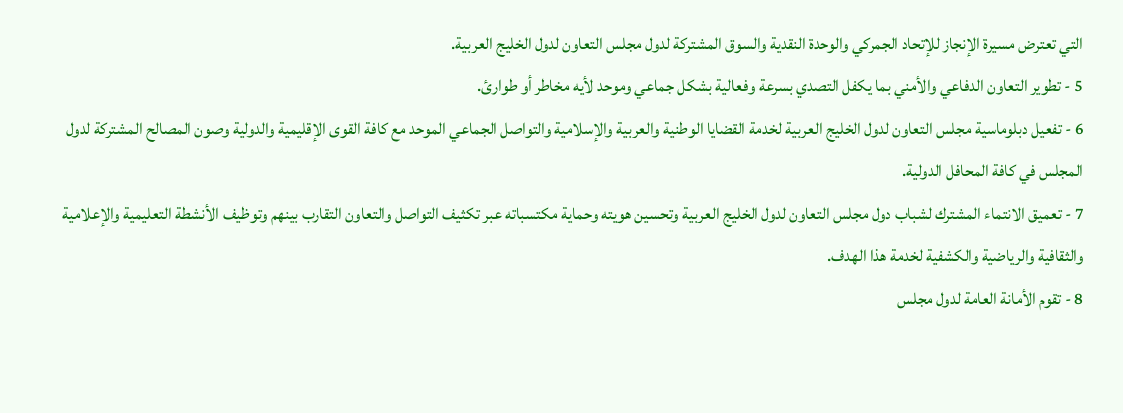التي تعترض مسيرة الإنجاز للإتحاد الجمركي والوحدة النقدية والسوق المشتركة لدول مجلس التعاون لدول الخليج العربية.
5 - تطوير التعاون الدفاعي والأمني بما يكفل التصدي بسرعة وفعالية بشكل جماعي وموحد لأيه مخاطر أو طوارئ.
6 - تفعيل دبلوماسية مجلس التعاون لدول الخليج العربية لخدمة القضايا الوطنية والعربية والإسلامية والتواصل الجماعي الموحد مع كافة القوى الإقليمية والدولية وصون المصالح المشتركة لدول المجلس في كافة المحافل الدولية.
7 - تعميق الانتماء المشترك لشباب دول مجلس التعاون لدول الخليج العربية وتحسين هويته وحماية مكتسباته عبر تكثيف التواصل والتعاون التقارب بينهم وتوظيف الأنشطة التعليمية والإعلامية والثقافية والرياضية والكشفية لخدمة هذا الهدف.
8 - تقوم الأمانة العامة لدول مجلس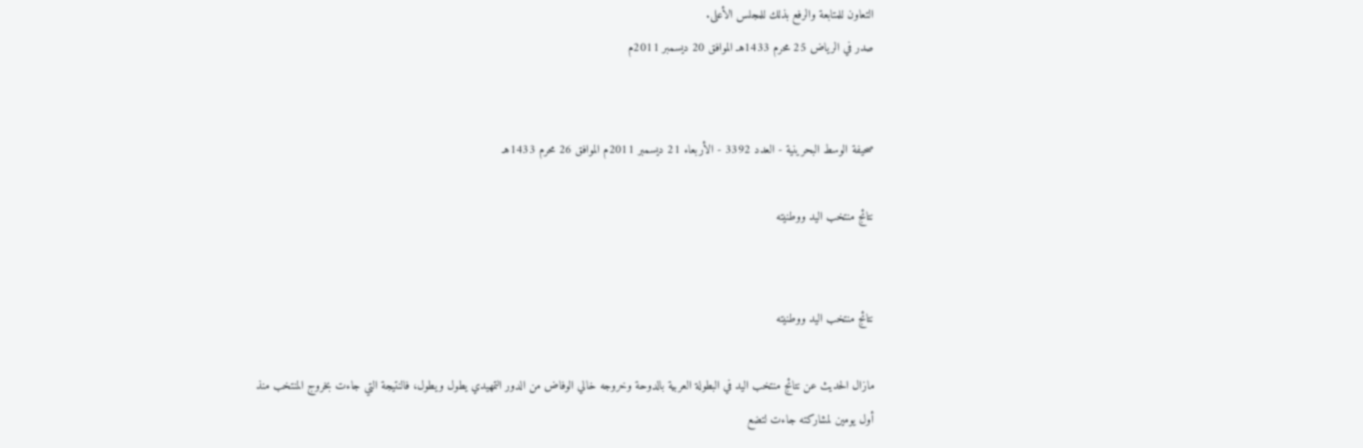التعاون للمتابعة والرفع بذلك للمجلس الأعلى.
صدر في الرياض 25 محرم 1433هـ الموافق 20 ديسمبر 2011م


صحيفة الوسط البحرينية - العدد 3392 - الأربعاء 21 ديسمبر 2011م الموافق 26 محرم 1433هـ

نتائج منتخب اليد ووطنيته


نتائج منتخب اليد ووطنيته

مازال الحديث عن نتائج منتخب اليد في البطولة العربية بالدوحة وخروجه خالي الوفاض من الدور التمهيدي يطول ويطول، فالنتيجة التي جاءت بخروج المنتخب منذ أول يومين لمشاركته جاءت لتضع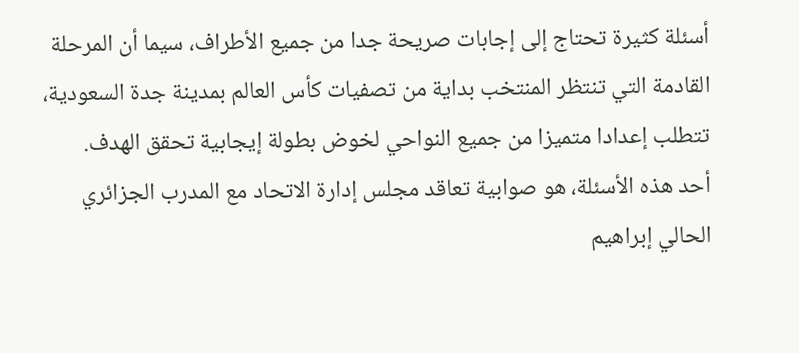أسئلة كثيرة تحتاج إلى إجابات صريحة جدا من جميع الأطراف، سيما أن المرحلة القادمة التي تنتظر المنتخب بداية من تصفيات كأس العالم بمدينة جدة السعودية، تتطلب إعدادا متميزا من جميع النواحي لخوض بطولة إيجابية تحقق الهدف.
أحد هذه الأسئلة، هو صوابية تعاقد مجلس إدارة الاتحاد مع المدرب الجزائري الحالي إبراهيم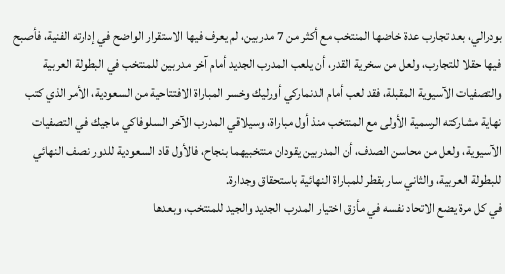بودرالي، بعد تجارب عدة خاضها المنتخب مع أكثر من 7 مدربين، لم يعرف فيها الاستقرار الواضح في إدارته الفنية، فأصبح فيها حقلا للتجارب، ولعل من سخرية القدر، أن يلعب المدرب الجديد أمام آخر مدربين للمنتخب في البطولة العربية والتصفيات الآسيوية المقبلة، فقد لعب أمام الدنماركي أورليك وخسر المباراة الافتتاحية من السعودية، الأمر الذي كتب نهاية مشاركته الرسمية الأولى مع المنتخب منذ أول مباراة، وسيلاقي المدرب الآخر السلوفاكي ماجيك في التصفيات الآسيوية، ولعل من محاسن الصدف، أن المدربين يقودان منتخبيهما بنجاح، فالأول قاد السعودية للدور نصف النهائي للبطولة العربية، والثاني سار بقطر للمباراة النهائية باستحقاق وجدارة.
في كل مرة يضع الاتحاد نفسه في مأزق اختيار المدرب الجديد والجيد للمنتخب، وبعدها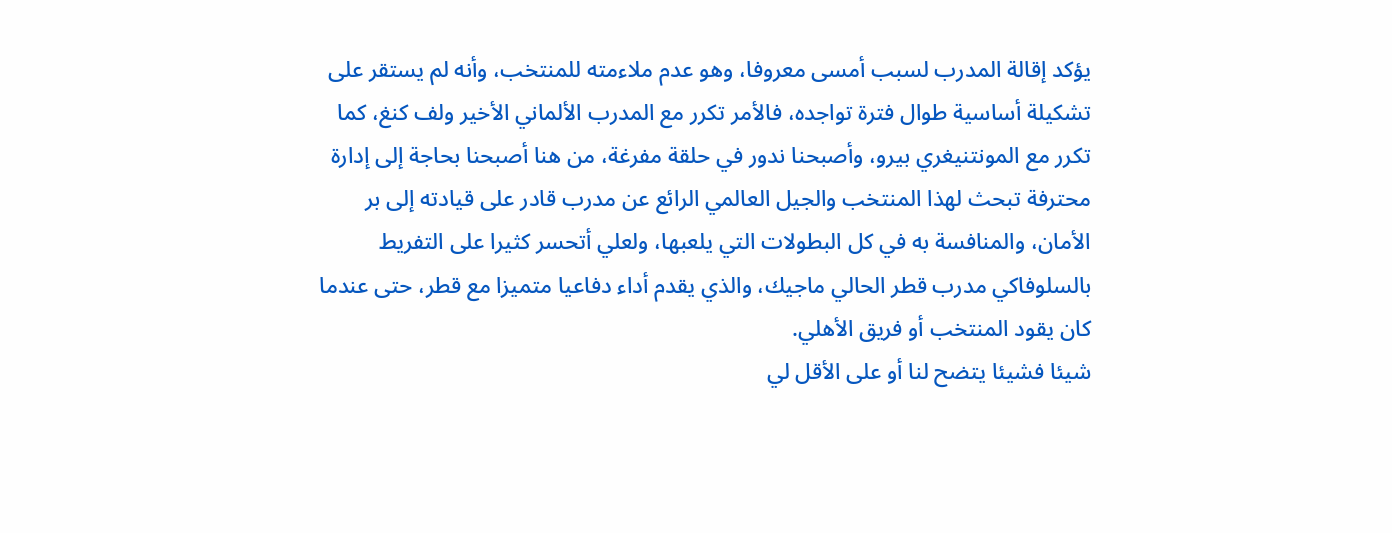يؤكد إقالة المدرب لسبب أمسى معروفا، وهو عدم ملاءمته للمنتخب، وأنه لم يستقر على تشكيلة أساسية طوال فترة تواجده، فالأمر تكرر مع المدرب الألماني الأخير ولف كنغ، كما تكرر مع المونتنيغري بيرو، وأصبحنا ندور في حلقة مفرغة، من هنا أصبحنا بحاجة إلى إدارة محترفة تبحث لهذا المنتخب والجيل العالمي الرائع عن مدرب قادر على قيادته إلى بر الأمان، والمنافسة به في كل البطولات التي يلعبها، ولعلي أتحسر كثيرا على التفريط بالسلوفاكي مدرب قطر الحالي ماجيك، والذي يقدم أداء دفاعيا متميزا مع قطر، حتى عندما كان يقود المنتخب أو فريق الأهلي.
شيئا فشيئا يتضح لنا أو على الأقل لي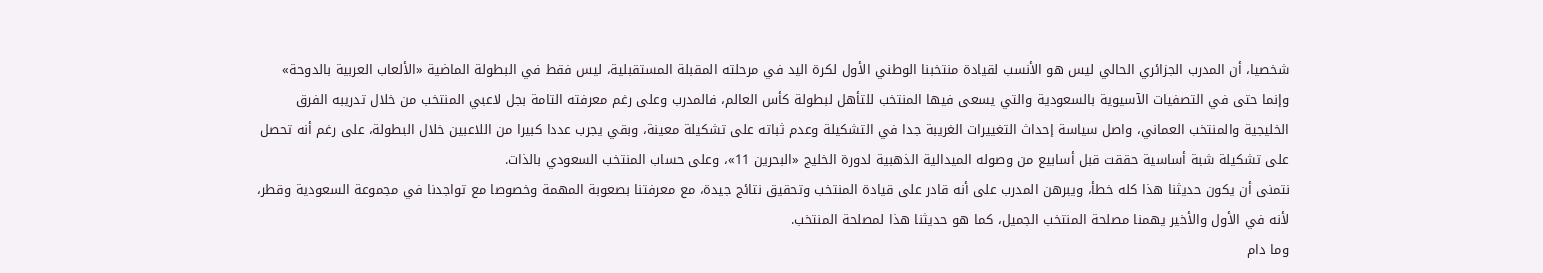شخصيا، أن المدرب الجزائري الحالي ليس هو الأنسب لقيادة منتخبنا الوطني الأول لكرة اليد في مرحلته المقبلة المستقبلية، ليس فقط في البطولة الماضية «الألعاب العربية بالدوحة» وإنما حتى في التصفيات الآسيوية بالسعودية والتي يسعى فيها المنتخب للتأهل لبطولة كأس العالم، فالمدرب وعلى رغم معرفته التامة بجل لاعبي المنتخب من خلال تدريبه الفرق الخليجية والمنتخب العماني، واصل سياسة إحداث التغييرات الغريبة جدا في التشكيلة وعدم ثباته على تشكيلة معينة، وبقي يجرب عددا كبيرا من اللاعبين خلال البطولة، على رغم أنه تحصل على تشكيلة شبة أساسية حققت قبل أسابيع من وصوله الميدالية الذهبية لدورة الخليج «البحرين 11»، وعلى حساب المنتخب السعودي بالذات.
نتمنى أن يكون حديثنا هذا كله خطأ، ويبرهن المدرب على أنه قادر على قيادة المنتخب وتحقيق نتائج جيدة، مع معرفتنا بصعوبة المهمة وخصوصا مع تواجدنا في مجموعة السعودية وقطر، لأنه في الأول والأخير يهمنا مصلحة المنتخب الجميل، كما هو حديثنا هذا لمصلحة المنتخب.
وما دام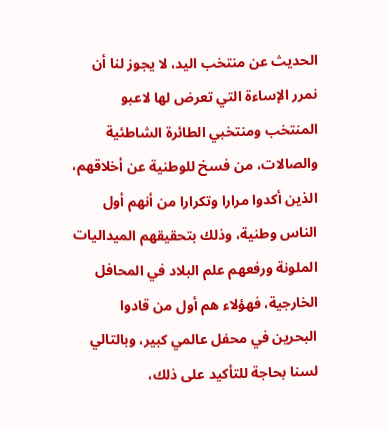الحديث عن منتخب اليد، لا يجوز لنا أن نمرر الإساءة التي تعرض لها لاعبو المنتخب ومنتخبي الطائرة الشاطئية والصالات، من فسخ للوطنية عن أخلاقهم، الذين أكدوا مرارا وتكرارا من أنهم أول الناس وطنية، وذلك بتحقيقهم الميداليات الملونة ورفعهم علم البلاد في المحافل الخارجية، فهؤلاء هم أول من قادوا البحرين في محفل عالمي كبير، وبالتالي لسنا بحاجة للتأكيد على ذلك،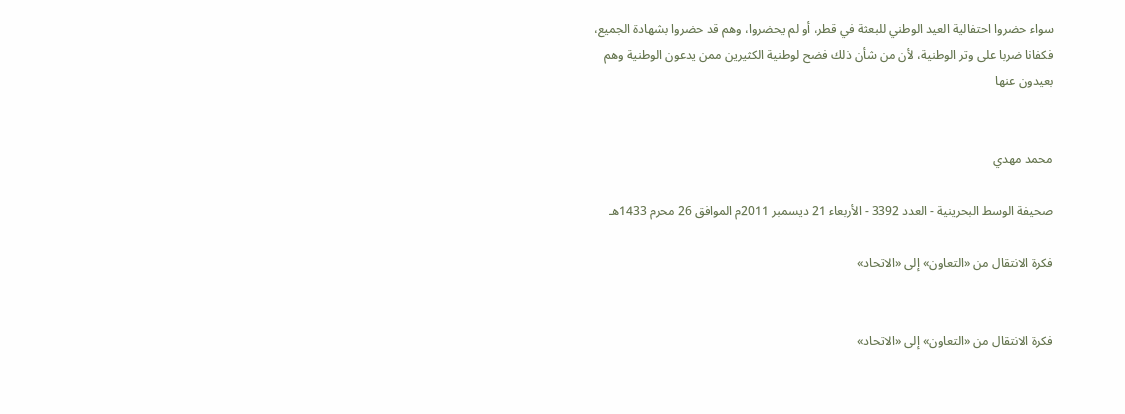سواء حضروا احتفالية العيد الوطني للبعثة في قطر، أو لم يحضروا، وهم قد حضروا بشهادة الجميع، فكفانا ضربا على وتر الوطنية، لأن من شأن ذلك فضح لوطنية الكثيرين ممن يدعون الوطنية وهم بعيدون عنها


محمد مهدي

صحيفة الوسط البحرينية - العدد 3392 - الأربعاء 21 ديسمبر 2011م الموافق 26 محرم 1433هـ

فكرة الانتقال من «التعاون» إلى «الاتحاد»


فكرة الانتقال من «التعاون» إلى «الاتحاد»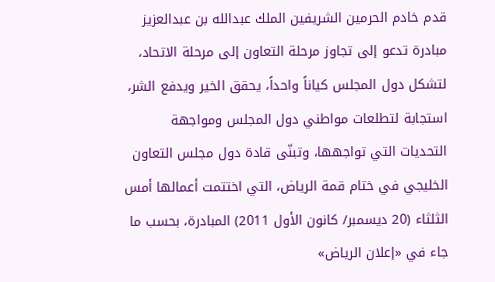قدم خادم الحرمين الشريفين الملك عبدالله بن عبدالعزيز مبادرة تدعو إلى تجاوز مرحلة التعاون إلى مرحلة الاتحاد، لتشكل دول المجلس كياناً واحداً، يحقق الخير ويدفع الشر، استجابة لتطلعات مواطني دول المجلس ومواجهة التحديات التي تواجهها، وتبنّى قادة دول مجلس التعاون الخليجي في ختام قمة الرياض، التي اختتمت أعمالها أمس الثلثاء (20 ديسمبر/ كانون الأول 2011) المبادرة، بحسب ما جاء في «إعلان الرياض»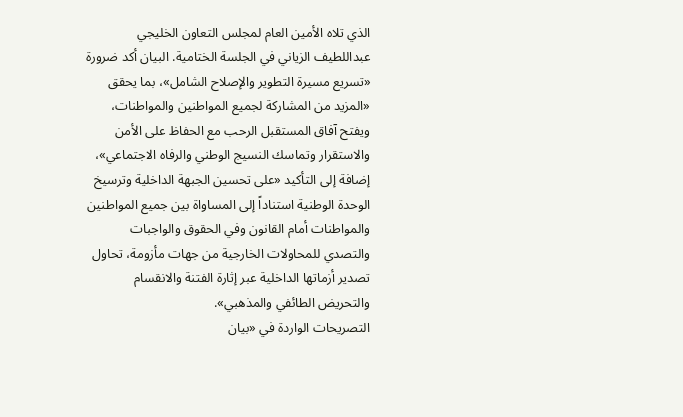الذي تلاه الأمين العام لمجلس التعاون الخليجي عبداللطيف الزياني في الجلسة الختامية. البيان أكد ضرورة «تسريع مسيرة التطوير والإصلاح الشامل»، بما يحقق «المزيد من المشاركة لجميع المواطنين والمواطنات، ويفتح آفاق المستقبل الرحب مع الحفاظ على الأمن والاستقرار وتماسك النسيج الوطني والرفاه الاجتماعي»، إضافة إلى التأكيد «على تحسين الجبهة الداخلية وترسيخ الوحدة الوطنية استناداً إلى المساواة بين جميع المواطنين والمواطنات أمام القانون وفي الحقوق والواجبات والتصدي للمحاولات الخارجية من جهات مأزومة، تحاول تصدير أزماتها الداخلية عبر إثارة الفتنة والانقسام والتحريض الطائفي والمذهبي».
التصريحات الواردة في «بيان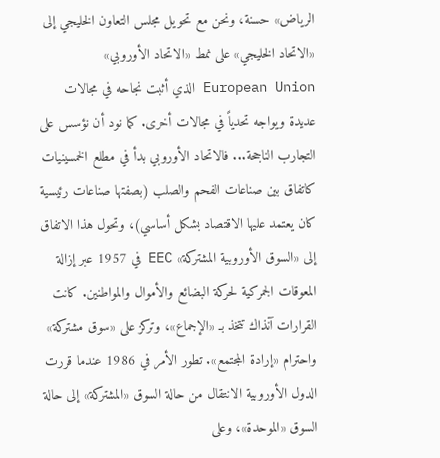الرياض» حسنة، ونحن مع تحويل مجلس التعاون الخليجي إلى «الاتحاد الخليجي» على نمط «الاتحاد الأوروبي» European Union الذي أثبت نجاحه في مجالات عديدة ويواجه تحدياً في مجالات أخرى. كما نود أن نؤسس على التجارب الناجحة... فالاتحاد الأوروبي بدأ في مطلع الخمسينيات كاتفاق بين صناعات الفحم والصلب (بصفتها صناعات رئيسية كان يعتمد عليها الاقتصاد بشكل أساسي)، وتحول هذا الاتفاق إلى «السوق الأوروبية المشتركة» EEC في 1957 عبر إزالة المعوقات الجمركية لحركة البضائع والأموال والمواطنين. كانت القرارات آنذاك تتخذ بـ «الإجماع»، وتركز على «سوق مشتركة» واحترام «إرادة المجتمع». تطور الأمر في 1986 عندما قررت الدول الأوروبية الانتقال من حالة السوق «المشتركة» إلى حالة السوق «الموحدة»، وعلى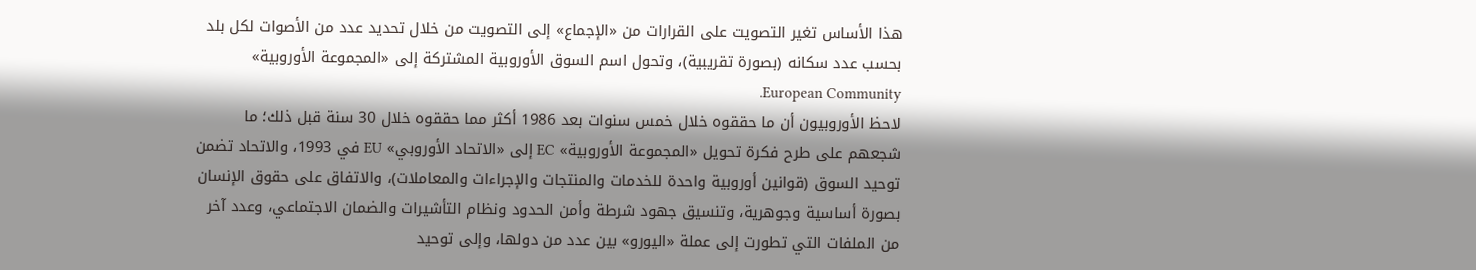هذا الأساس تغير التصويت على القرارات من «الإجماع» إلى التصويت من خلال تحديد عدد من الأصوات لكل بلد بحسب عدد سكانه (بصورة تقريبية)، وتحول اسم السوق الأوروبية المشتركة إلى «المجموعة الأوروبية» European Community.
لاحظ الأوروبيون أن ما حققوه خلال خمس سنوات بعد 1986 أكثر مما حققوه خلال 30 سنة قبل ذلك؛ ما شجعهم على طرح فكرة تحويل «المجموعة الأوروبية» EC إلى «الاتحاد الأوروبي» EU في 1993، والاتحاد تضمن توحيد السوق (قوانين أوروبية واحدة للخدمات والمنتجات والإجراءات والمعاملات)، والاتفاق على حقوق الإنسان بصورة أساسية وجوهرية، وتنسيق جهود شرطة وأمن الحدود ونظام التأشيرات والضمان الاجتماعي، وعدد آخر من الملفات التي تطورت إلى عملة «اليورو» بين عدد من دولها، وإلى توحيد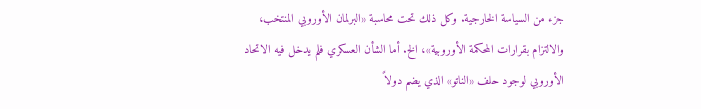جزء من السياسة الخارجية. وكل ذلك تحت محاسبة «البرلمان الأوروبي المنتخب، والالتزام بقرارات المحكمة الأوروبية»، الخ. أما الشأن العسكري فلم يدخل فيه الاتحاد الأوروبي لوجود حلف «الناتو» الذي يضم دولاً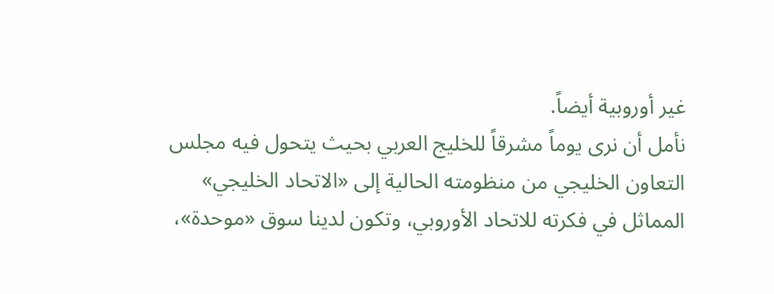غير أوروبية أيضاً.
نأمل أن نرى يوماً مشرقاً للخليج العربي بحيث يتحول فيه مجلس التعاون الخليجي من منظومته الحالية إلى «الاتحاد الخليجي» المماثل في فكرته للاتحاد الأوروبي، وتكون لدينا سوق «موحدة»،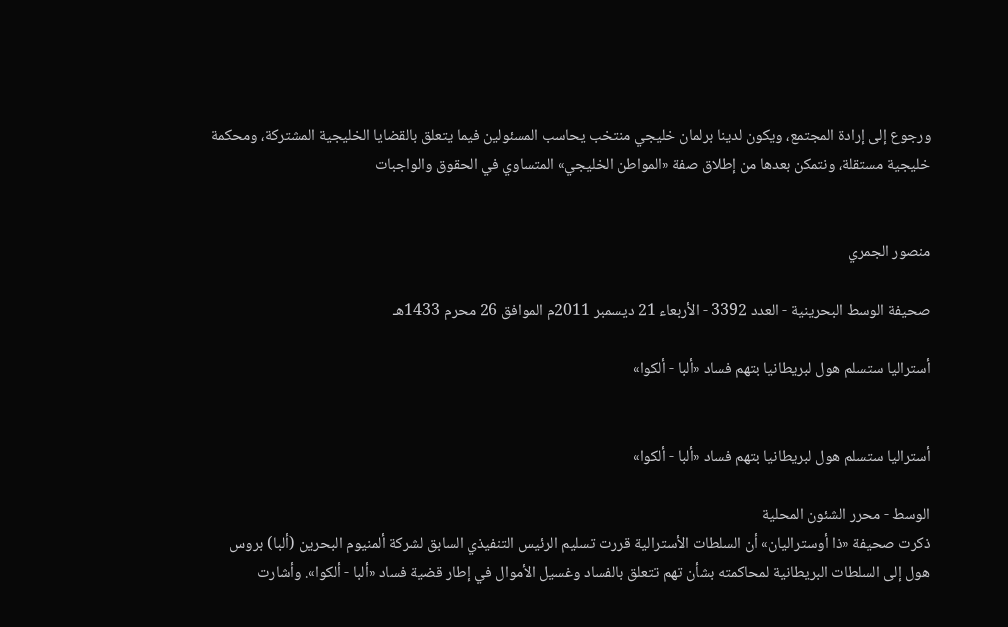ورجوع إلى إرادة المجتمع، ويكون لدينا برلمان خليجي منتخب يحاسب المسئولين فيما يتعلق بالقضايا الخليجية المشتركة، ومحكمة خليجية مستقلة، ونتمكن بعدها من إطلاق صفة «المواطن الخليجي» المتساوي في الحقوق والواجبات


منصور الجمري

صحيفة الوسط البحرينية - العدد 3392 - الأربعاء 21 ديسمبر 2011م الموافق 26 محرم 1433هـ

أستراليا ستسلم هول لبريطانيا بتهم فساد «ألبا - ألكوا»


أستراليا ستسلم هول لبريطانيا بتهم فساد «ألبا - ألكوا»

الوسط - محرر الشئون المحلية
ذكرت صحيفة «ذا أوستراليان» أن السلطات الأسترالية قررت تسليم الرئيس التنفيذي السابق لشركة ألمنيوم البحرين (ألبا) بروس هول إلى السلطات البريطانية لمحاكمته بشأن تهم تتعلق بالفساد وغسيل الأموال في إطار قضية فساد «ألبا - ألكوا». وأشارت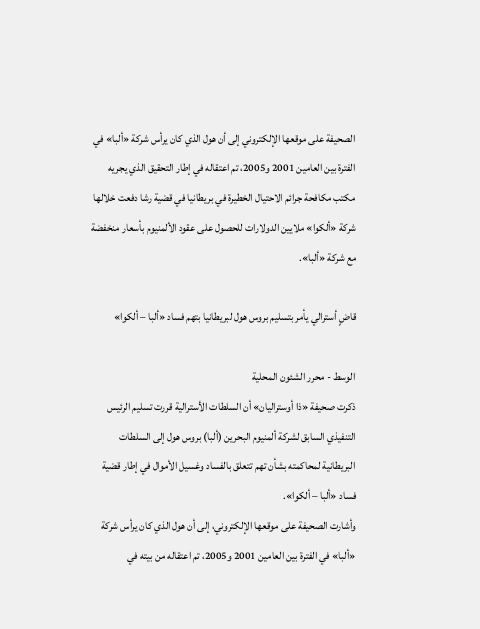الصحيفة على موقعها الإلكتروني إلى أن هول الذي كان يرأس شركة «ألبا» في الفترة بين العامين 2001 و2005، تم اعتقاله في إطار التحقيق الذي يجريه مكتب مكافحة جرائم الاحتيال الخطيرة في بريطانيا في قضية رشا دفعت خلالها شركة «ألكوا» ملايين الدولارات للحصول على عقود الألمنيوم بأسعار منخفضة مع شركة «ألبا».

قاضٍ أسترالي يأمر بتسليم بروس هول لبريطانيا بتهم فساد «ألبا – ألكوا»

الوسط - محرر الشئون المحلية
ذكرت صحيفة «ذا أوستراليان» أن السلطات الأسترالية قررت تسليم الرئيس التنفيذي السابق لشركة ألمنيوم البحرين (ألبا) بروس هول إلى السلطات البريطانية لمحاكمته بشأن تهم تتعلق بالفساد وغسيل الأموال في إطار قضية فساد «ألبا – ألكوا».
وأشارت الصحيفة على موقعها الإلكتروني، إلى أن هول الذي كان يرأس شركة «ألبا» في الفترة بين العامين 2001 و2005، تم اعتقاله من بيته في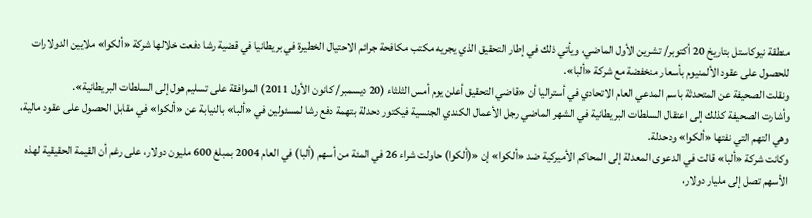منطقة نيوكاستل بتاريخ 20 أكتوبر/ تشرين الأول الماضي، ويأتي ذلك في إطار التحقيق الذي يجريه مكتب مكافحة جرائم الاحتيال الخطيرة في بريطانيا في قضية رشا دفعت خلالها شركة «ألكوا» ملايين الدولارات للحصول على عقود الألمنيوم بأسعار منخفضة مع شركة «ألبا».
ونقلت الصحيفة عن المتحدثة باسم المدعي العام الاتحادي في أستراليا أن «قاضي التحقيق أعلن يوم أمس الثلثاء (20 ديسمبر/ كانون الأول 2011) الموافقة على تسليم هول إلى السلطات البريطانية».
وأشارت الصحيفة كذلك إلى اعتقال السلطات البريطانية في الشهر الماضي رجل الأعمال الكندي الجنسية فيكتور دحدلة بتهمة دفع رشا لمسئولين في «ألبا» بالنيابة عن «ألكوا» في مقابل الحصول على عقود مالية، وهي التهم التي نفتها «ألكوا» ودحدلة.
وكانت شركة «ألبا» قالت في الدعوى المعدلة إلى المحاكم الأميركية ضد «ألكوا» إن «(ألكوا) حاولت شراء 26 في المئة من أسهم (ألبا) في العام 2004 بمبلغ 600 مليون دولار، على رغم أن القيمة الحقيقية لهذه الأسهم تصل إلى مليار دولار،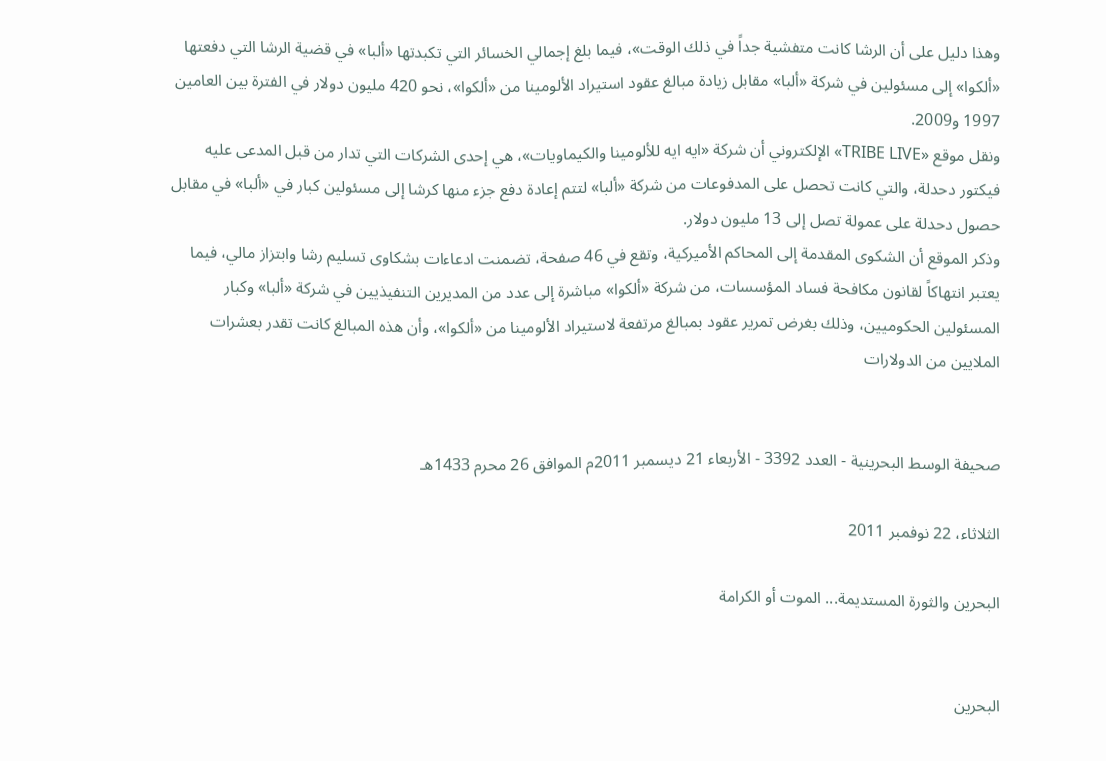وهذا دليل على أن الرشا كانت متفشية جداً في ذلك الوقت»، فيما بلغ إجمالي الخسائر التي تكبدتها «ألبا» في قضية الرشا التي دفعتها «ألكوا» إلى مسئولين في شركة «ألبا» مقابل زيادة مبالغ عقود استيراد الألومينا من «ألكوا»، نحو 420 مليون دولار في الفترة بين العامين 1997 و2009.
ونقل موقع «TRIBE LIVE» الإلكتروني أن شركة «ايه ايه للألومينا والكيماويات»، هي إحدى الشركات التي تدار من قبل المدعى عليه فيكتور دحدلة، والتي كانت تحصل على المدفوعات من شركة «ألبا» لتتم إعادة دفع جزء منها كرشا إلى مسئولين كبار في «ألبا» في مقابل حصول دحدلة على عمولة تصل إلى 13 مليون دولار.
وذكر الموقع أن الشكوى المقدمة إلى المحاكم الأميركية، وتقع في 46 صفحة، تضمنت ادعاءات بشكاوى تسليم رشا وابتزاز مالي، فيما يعتبر انتهاكاً لقانون مكافحة فساد المؤسسات، من شركة «ألكوا» مباشرة إلى عدد من المديرين التنفيذيين في شركة «ألبا» وكبار المسئولين الحكوميين، وذلك بغرض تمرير عقود بمبالغ مرتفعة لاستيراد الألومينا من «ألكوا»، وأن هذه المبالغ كانت تقدر بعشرات الملايين من الدولارات


صحيفة الوسط البحرينية - العدد 3392 - الأربعاء 21 ديسمبر 2011م الموافق 26 محرم 1433هـ

الثلاثاء، 22 نوفمبر 2011

البحرين والثورة المستديمة... الموت أو الكرامة


البحرين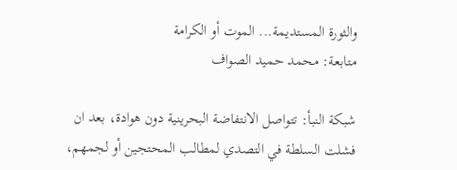والثورة المستديمة... الموت أو الكرامة
متابعة: محمد حميد الصواف

شبكة النبأ: تتواصل الانتفاضة البحرينية دون هوادة، بعد ان فشلت السلطة في التصدي لمطالب المحتجين أو لجمهم،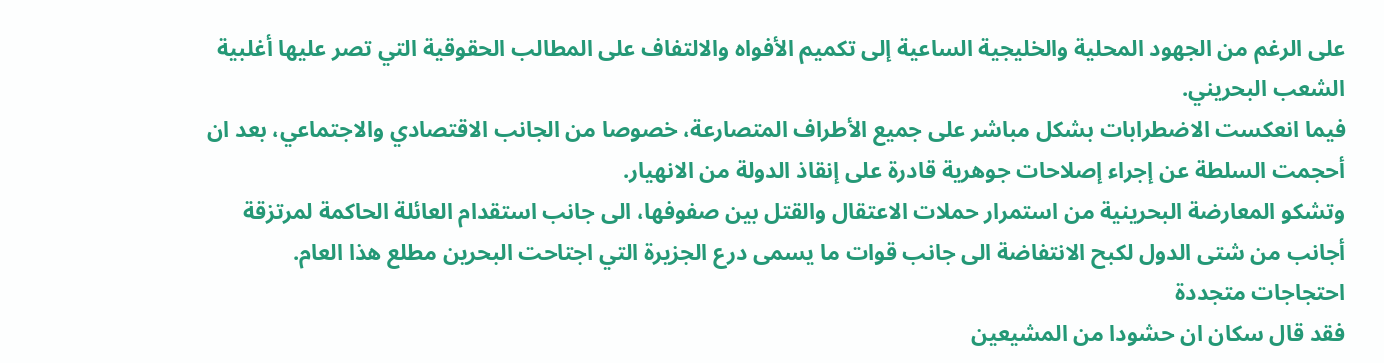على الرغم من الجهود المحلية والخليجية الساعية إلى تكميم الأفواه والالتفاف على المطالب الحقوقية التي تصر عليها أغلبية الشعب البحريني.
فيما انعكست الاضطرابات بشكل مباشر على جميع الأطراف المتصارعة، خصوصا من الجانب الاقتصادي والاجتماعي، بعد ان أحجمت السلطة عن إجراء إصلاحات جوهرية قادرة على إنقاذ الدولة من الانهيار.
وتشكو المعارضة البحرينية من استمرار حملات الاعتقال والقتل بين صفوفها، الى جانب استقدام العائلة الحاكمة لمرتزقة أجانب من شتى الدول لكبح الانتفاضة الى جانب قوات ما يسمى درع الجزيرة التي اجتاحت البحرين مطلع هذا العام.
احتجاجات متجددة
فقد قال سكان ان حشودا من المشيعين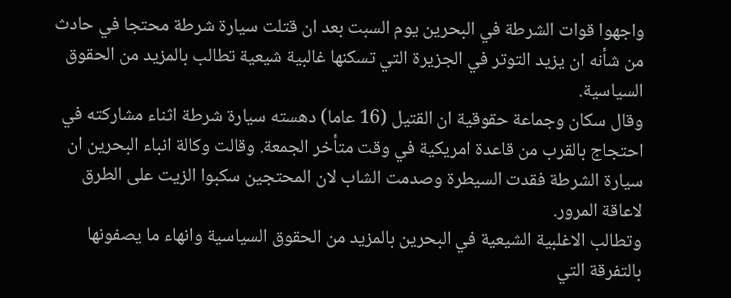واجهوا قوات الشرطة في البحرين يوم السبت بعد ان قتلت سيارة شرطة محتجا في حادث من شأنه ان يزيد التوتر في الجزيرة التي تسكنها غالبية شيعية تطالب بالمزيد من الحقوق السياسية.
وقال سكان وجماعة حقوقية ان القتيل (16 عاما) دهسته سيارة شرطة اثناء مشاركته في احتجاج بالقرب من قاعدة امريكية في وقت متأخر الجمعة. وقالت وكالة انباء البحرين ان سيارة الشرطة فقدت السيطرة وصدمت الشاب لان المحتجين سكبوا الزيت على الطرق لاعاقة المرور.
وتطالب الاغلبية الشيعية في البحرين بالمزيد من الحقوق السياسية وانهاء ما يصفونها بالتفرقة التي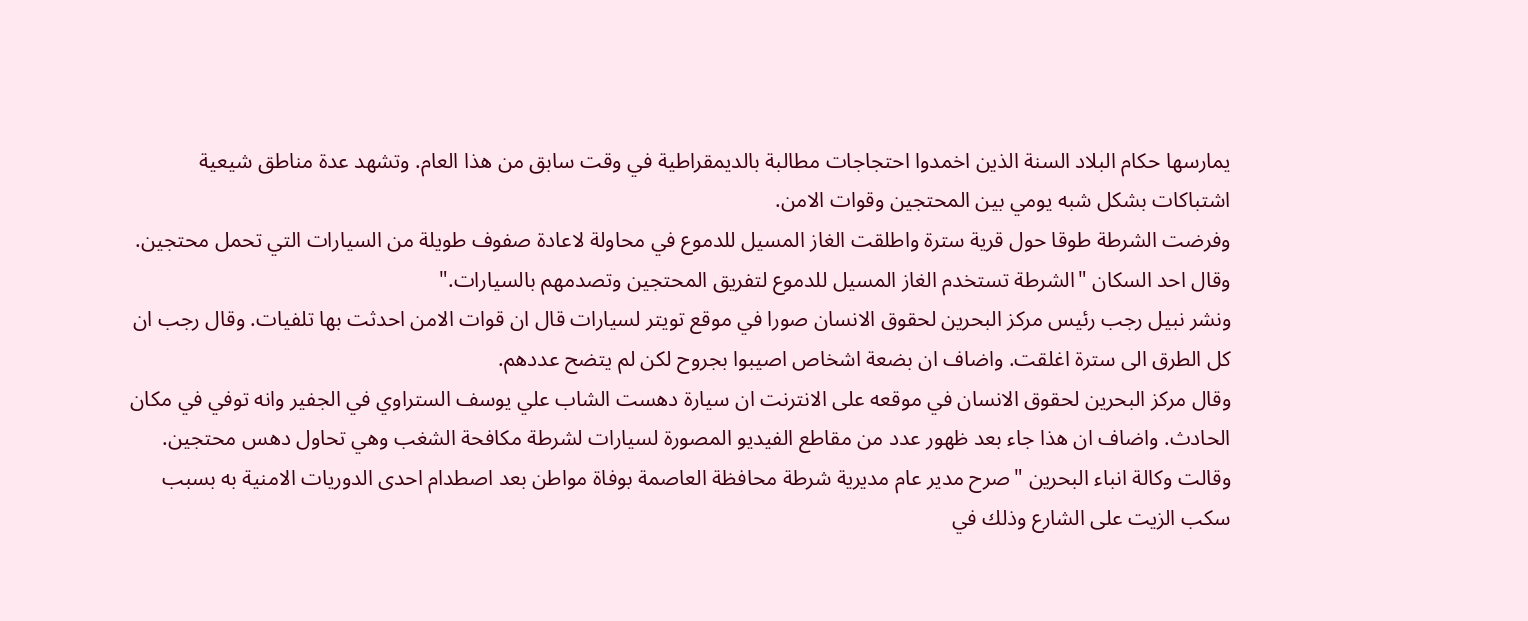يمارسها حكام البلاد السنة الذين اخمدوا احتجاجات مطالبة بالديمقراطية في وقت سابق من هذا العام. وتشهد عدة مناطق شيعية اشتباكات بشكل شبه يومي بين المحتجين وقوات الامن.
وفرضت الشرطة طوقا حول قرية سترة واطلقت الغاز المسيل للدموع في محاولة لاعادة صفوف طويلة من السيارات التي تحمل محتجين. وقال احد السكان "الشرطة تستخدم الغاز المسيل للدموع لتفريق المحتجين وتصدمهم بالسيارات."
ونشر نبيل رجب رئيس مركز البحرين لحقوق الانسان صورا في موقع تويتر لسيارات قال ان قوات الامن احدثت بها تلفيات. وقال رجب ان كل الطرق الى سترة اغلقت. واضاف ان بضعة اشخاص اصيبوا بجروح لكن لم يتضح عددهم.
وقال مركز البحرين لحقوق الانسان في موقعه على الانترنت ان سيارة دهست الشاب علي يوسف الستراوي في الجفير وانه توفي في مكان الحادث. واضاف ان هذا جاء بعد ظهور عدد من مقاطع الفيديو المصورة لسيارات لشرطة مكافحة الشغب وهي تحاول دهس محتجين.
وقالت وكالة انباء البحرين "صرح مدير عام مديرية شرطة محافظة العاصمة بوفاة مواطن بعد اصطدام احدى الدوريات الامنية به بسبب سكب الزيت على الشارع وذلك في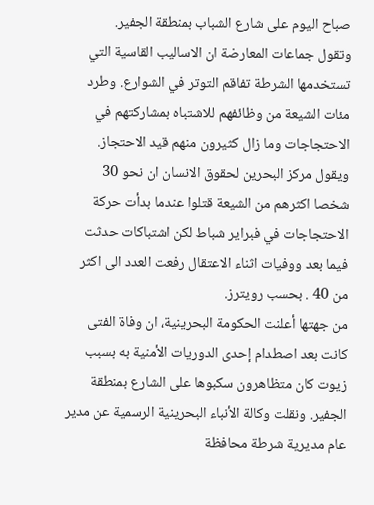صباح اليوم على شارع الشباب بمنطقة الجفير.
وتقول جماعات المعارضة ان الاساليب القاسية التي تستخدمها الشرطة تفاقم التوتر في الشوارع. وطرد مئات الشيعة من وظائفهم للاشتباه بمشاركتهم في الاحتجاجات وما زال كثيرون منهم قيد الاحتجاز.
ويقول مركز البحرين لحقوق الانسان ان نحو 30 شخصا اكثرهم من الشيعة قتلوا عندما بدأت حركة الاحتجاجات في فبراير شباط لكن اشتباكات حدثت فيما بعد ووفيات اثناء الاعتقال رفعت العدد الى اكثر من 40 . بحسب رويترز.
من جهتها أعلنت الحكومة البحرينية، ان وفاة الفتى كانت بعد اصطدام إحدى الدوريات الأمنية به بسبب زيوت كان متظاهرون سكبوها على الشارع بمنطقة الجفير. ونقلت وكالة الأنباء البحرينية الرسمية عن مدير عام مديرية شرطة محافظة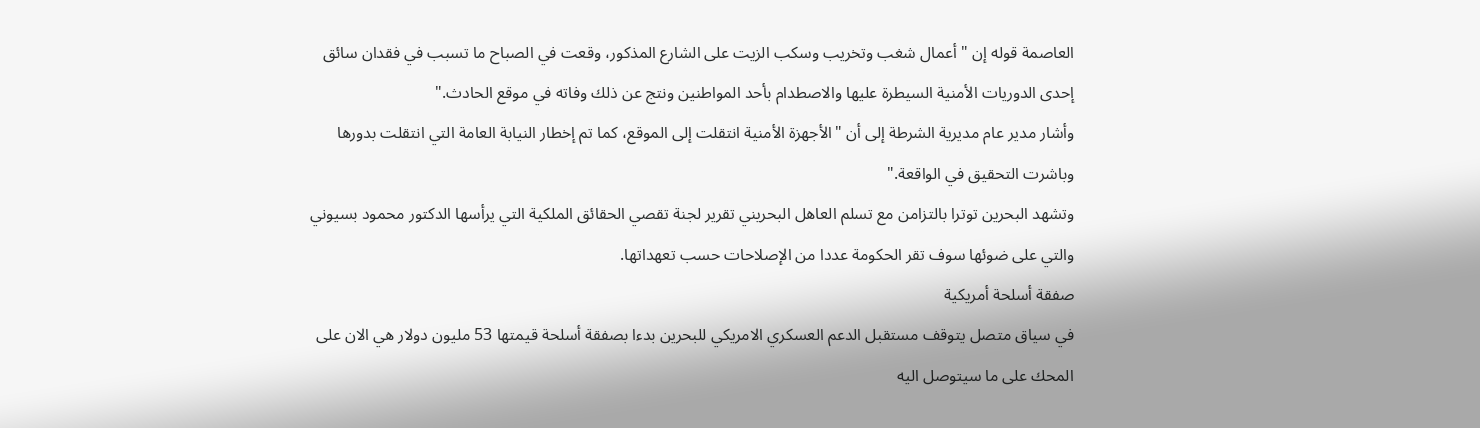العاصمة قوله إن "أعمال شغب وتخريب وسكب الزيت على الشارع المذكور، وقعت في الصباح ما تسبب في فقدان سائق إحدى الدوريات الأمنية السيطرة عليها والاصطدام بأحد المواطنين ونتج عن ذلك وفاته في موقع الحادث."
وأشار مدير عام مديرية الشرطة إلى أن "الأجهزة الأمنية انتقلت إلى الموقع، كما تم إخطار النيابة العامة التي انتقلت بدورها وباشرت التحقيق في الواقعة."
وتشهد البحرين توترا بالتزامن مع تسلم العاهل البحريني تقرير لجنة تقصي الحقائق الملكية التي يرأسها الدكتور محمود بسيوني والتي على ضوئها سوف تقر الحكومة عددا من الإصلاحات حسب تعهداتها.
صفقة أسلحة أمريكية
في سياق متصل يتوقف مستقبل الدعم العسكري الامريكي للبحرين بدءا بصفقة أسلحة قيمتها 53 مليون دولار هي الان على المحك على ما سيتوصل اليه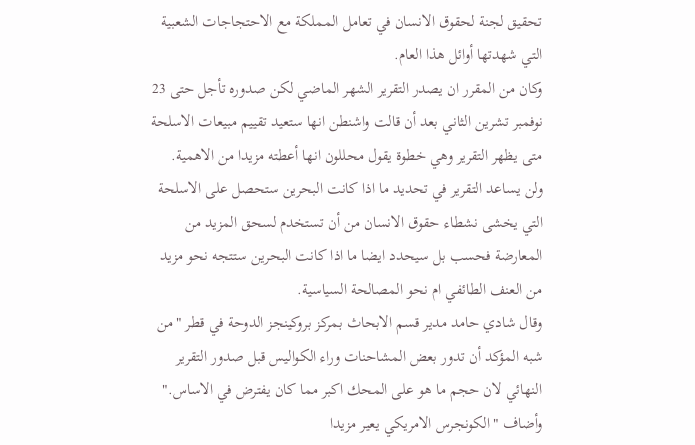تحقيق لجنة لحقوق الانسان في تعامل المملكة مع الاحتجاجات الشعبية التي شهدتها أوائل هذا العام.
وكان من المقرر ان يصدر التقرير الشهر الماضي لكن صدوره تأجل حتى 23 نوفمبر تشرين الثاني بعد أن قالت واشنطن انها ستعيد تقييم مبيعات الاسلحة متى يظهر التقرير وهي خطوة يقول محللون انها أعطته مزيدا من الاهمية.
ولن يساعد التقرير في تحديد ما اذا كانت البحرين ستحصل على الاسلحة التي يخشى نشطاء حقوق الانسان من أن تستخدم لسحق المزيد من المعارضة فحسب بل سيحدد ايضا ما اذا كانت البحرين ستتجه نحو مزيد من العنف الطائفي ام نحو المصالحة السياسية.
وقال شادي حامد مدير قسم الابحاث بمركز بروكينجز الدوحة في قطر "من شبه المؤكد أن تدور بعض المشاحنات وراء الكواليس قبل صدور التقرير النهائي لان حجم ما هو على المحك اكبر مما كان يفترض في الاساس." وأضاف "الكونجرس الامريكي يعير مزيدا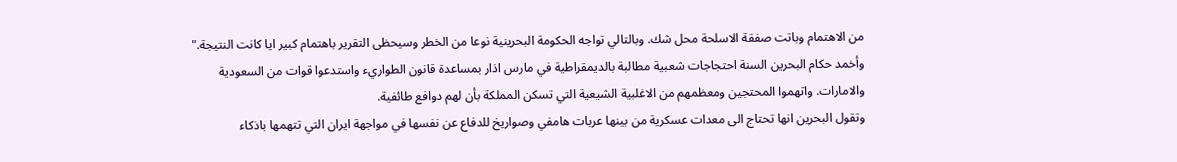من الاهتمام وباتت صفقة الاسلحة محل شك. وبالتالي تواجه الحكومة البحرينية نوعا من الخطر وسيحظى التقرير باهتمام كبير ايا كانت النتيجة."
وأخمد حكام البحرين السنة احتجاجات شعبية مطالبة بالديمقراطية في مارس اذار بمساعدة قانون الطواريء واستدعوا قوات من السعودية والامارات. واتهموا المحتجين ومعظمهم من الاغلبية الشيعية التي تسكن المملكة بأن لهم دوافع طائفية.
وتقول البحرين انها تحتاج الى معدات عسكرية من بينها عربات هامفي وصواريخ للدفاع عن نفسها في مواجهة ايران التي تتهمها باذكاء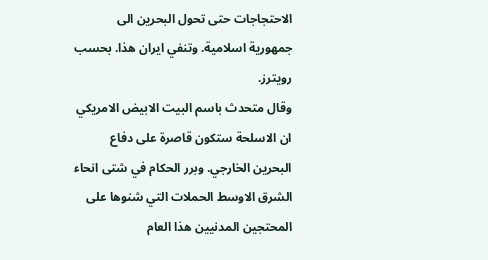الاحتجاجات حتى تحول البحرين الى جمهورية اسلامية. وتنفي ايران هذا. بحسب رويترز.
وقال متحدث باسم البيت الابيض الامريكي ان الاسلحة ستكون قاصرة على دفاع البحرين الخارجي. وبرر الحكام في شتى انحاء الشرق الاوسط الحملات التي شنوها على المحتجين المدنيين هذا العام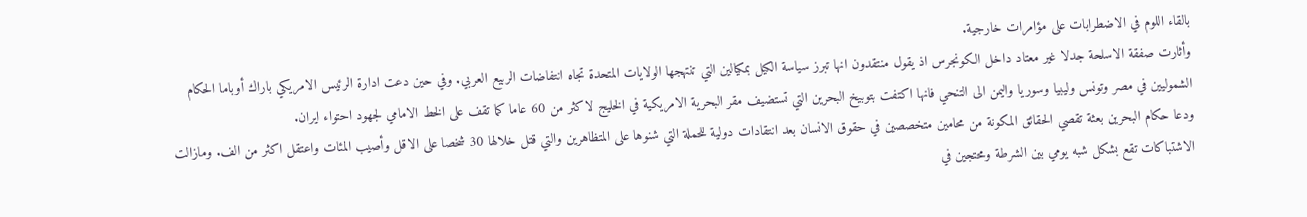بالقاء اللوم في الاضطرابات على مؤامرات خارجية.
وأثارت صفقة الاسلحة جدلا غير معتاد داخل الكونجرس اذ يقول منتقدون انها تبرز سياسة الكيل بمكيالين التي تنتهجها الولايات المتحدة تجاه انتفاضات الربيع العربي. وفي حين دعت ادارة الرئيس الامريكي باراك أوباما الحكام الشموليين في مصر وتونس وليبيا وسوريا واليمن الى التنحي فانها اكتفت بتوبيخ البحرين التي تستضيف مقر البحرية الامريكية في الخليج لاكثر من 60 عاما كما تقف على الخط الامامي لجهود احتواء ايران.
ودعا حكام البحرين بعثة تقصي الحقائق المكونة من محامين متخصصين في حقوق الانسان بعد انتقادات دولية للحملة التي شنوها على المتظاهرين والتي قتل خلالها 30 شخصا على الاقل وأصيب المئات واعتقل اكثر من الف. ومازالت الاشتباكات تقع بشكل شبه يومي بين الشرطة ومحتجين في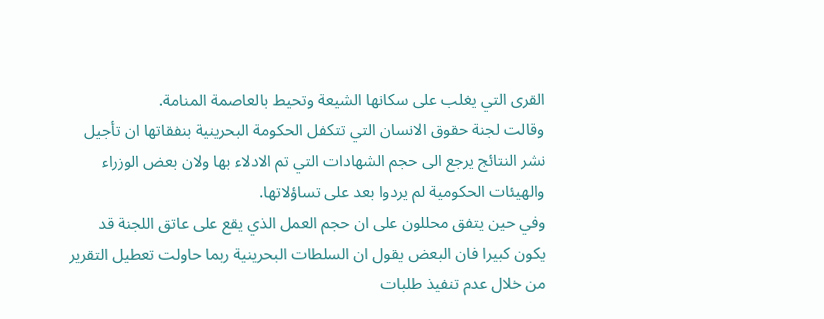القرى التي يغلب على سكانها الشيعة وتحيط بالعاصمة المنامة.
وقالت لجنة حقوق الانسان التي تتكفل الحكومة البحرينية بنفقاتها ان تأجيل نشر النتائج يرجع الى حجم الشهادات التي تم الادلاء بها ولان بعض الوزراء والهيئات الحكومية لم يردوا بعد على تساؤلاتها.
وفي حين يتفق محللون على ان حجم العمل الذي يقع على عاتق اللجنة قد يكون كبيرا فان البعض يقول ان السلطات البحرينية ربما حاولت تعطيل التقرير من خلال عدم تنفيذ طلبات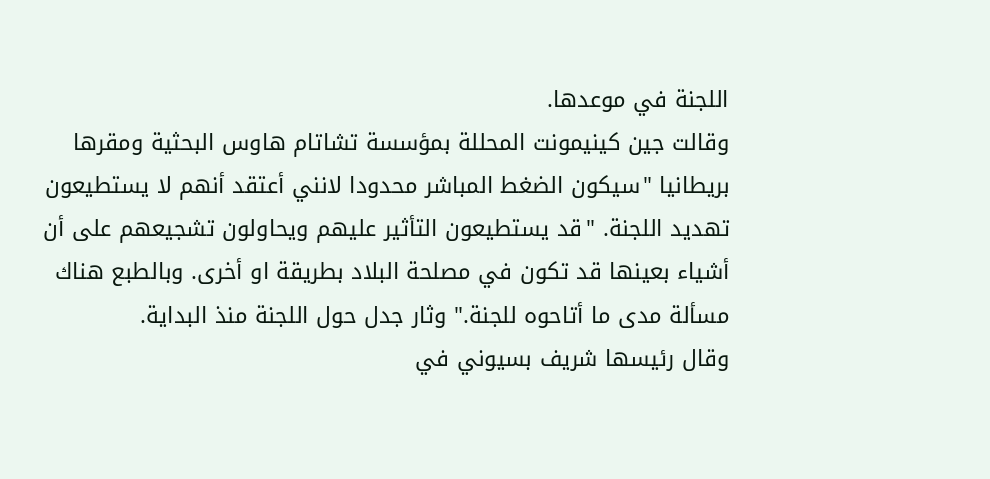اللجنة في موعدها.
وقالت جين كينيمونت المحللة بمؤسسة تشاتام هاوس البحثية ومقرها بريطانيا "سيكون الضغط المباشر محدودا لانني أعتقد أنهم لا يستطيعون تهديد اللجنة. "قد يستطيعون التأثير عليهم ويحاولون تشجيعهم على أن أشياء بعينها قد تكون في مصلحة البلاد بطريقة او أخرى. وبالطبع هناك مسألة مدى ما أتاحوه للجنة." وثار جدل حول اللجنة منذ البداية.
وقال رئيسها شريف بسيوني في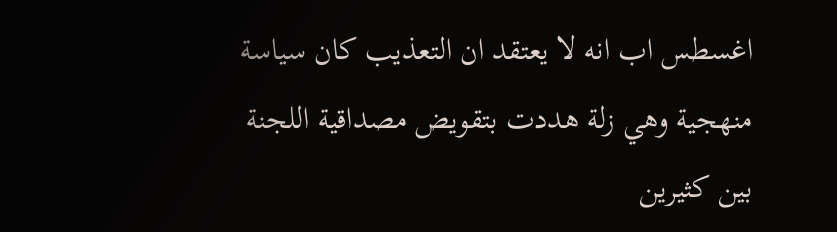اغسطس اب انه لا يعتقد ان التعذيب كان سياسة منهجية وهي زلة هددت بتقويض مصداقية اللجنة بين كثيرين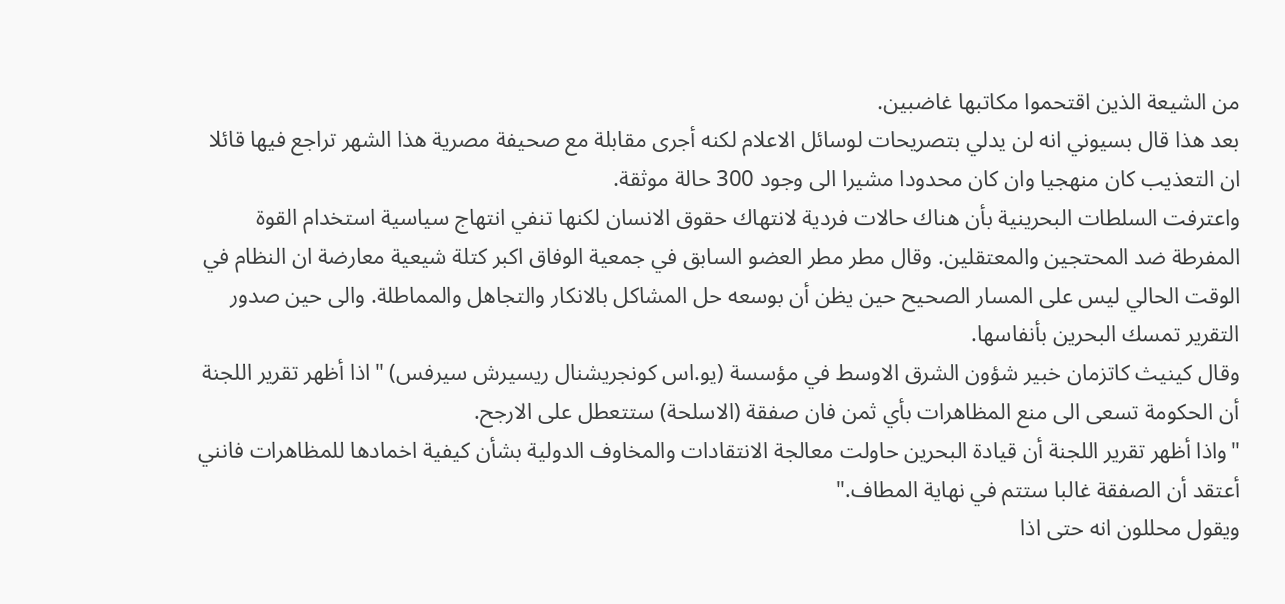من الشيعة الذين اقتحموا مكاتبها غاضبين.
بعد هذا قال بسيوني انه لن يدلي بتصريحات لوسائل الاعلام لكنه أجرى مقابلة مع صحيفة مصرية هذا الشهر تراجع فيها قائلا ان التعذيب كان منهجيا وان كان محدودا مشيرا الى وجود 300 حالة موثقة.
واعترفت السلطات البحرينية بأن هناك حالات فردية لانتهاك حقوق الانسان لكنها تنفي انتهاج سياسية استخدام القوة المفرطة ضد المحتجين والمعتقلين. وقال مطر مطر العضو السابق في جمعية الوفاق اكبر كتلة شيعية معارضة ان النظام في الوقت الحالي ليس على المسار الصحيح حين يظن أن بوسعه حل المشاكل بالانكار والتجاهل والمماطلة. والى حين صدور التقرير تمسك البحرين بأنفاسها.
وقال كينيث كاتزمان خبير شؤون الشرق الاوسط في مؤسسة (يو.اس كونجريشنال ريسيرش سيرفس) "اذا أظهر تقرير اللجنة أن الحكومة تسعى الى منع المظاهرات بأي ثمن فان صفقة (الاسلحة) ستتعطل على الارجح.
"واذا أظهر تقرير اللجنة أن قيادة البحرين حاولت معالجة الانتقادات والمخاوف الدولية بشأن كيفية اخمادها للمظاهرات فانني أعتقد أن الصفقة غالبا ستتم في نهاية المطاف."
ويقول محللون انه حتى اذا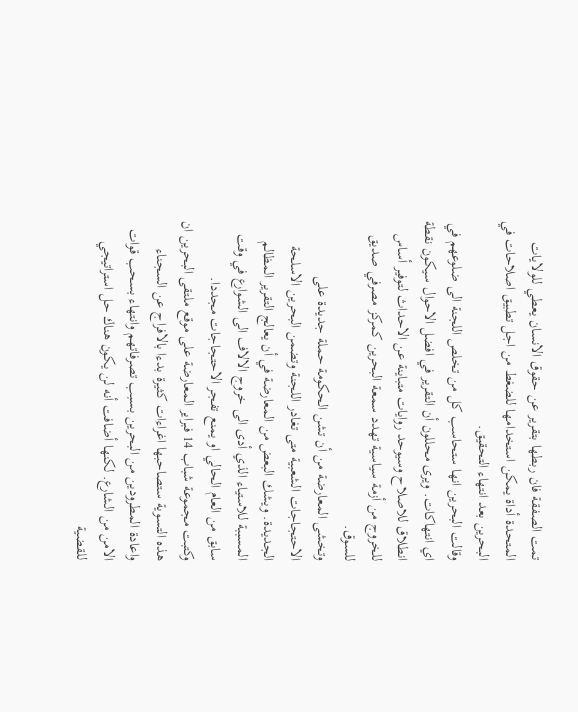تمت الصفقة فان ربطها بتقرير عن حقوق الانسان يعطي للولايات المتحدة أداة يمكن استخدامها للضغط من اجل تطبيق اصلاحات في البحرين بعد انتهاء التحقيق.
وقالت البحرين انها ستحاسب كل من تخلص اللجنة الى ضلوعهم في اي انتهاكات. ويرى محللون أن التقرير في افضل الاحوال سيكون نقطة انطلاق للاصلاح وسيوحد روايات متباينة عن الاحداث لتوفير أساس للخروج من أزمة سياسية تهدد سمعة البحرين كمركز مصرفي صديق للسوق.
وتخشى المعارضة من أن تشن الحكومة حملة جديدة على الاحتجاجات الشعبية متى تغادر اللجنة وتضمن البحرين الاسلحة الجديدة. ويشك البعض من المعارضة في أن يعالج التقرير المظالم المسببة للاستياء الذي أدى الى خروج الالاف الى الشوارع في وقت سابق من العام الحالي او يمنع تفجر الاحتجاجات مجددا.
وكتبت مجموعة شباب 14 فبراير المعارضة على موقع ملتقى البحرين ان هذه التسوية ستصاحبها اغراءات كثيرة بدءا بالافراج عن السجناء واعادة المطرودين من البحرين بسبب تصرفاتهم وانتهاء بسحب قوات الامن من الشارع. لكنها أضافت أنه لن يكون هناك حل استراتيجي للقضية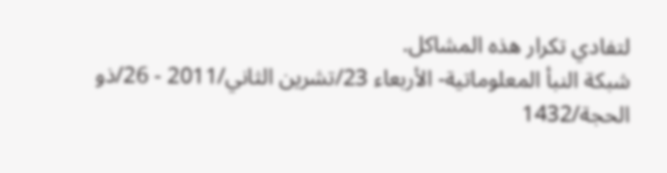لتفادي تكرار هذه المشاكل.
شبكة النبأ المعلوماتية- الأربعاء 23/تشرين الثاني/2011 - 26/ذو الحجة/1432